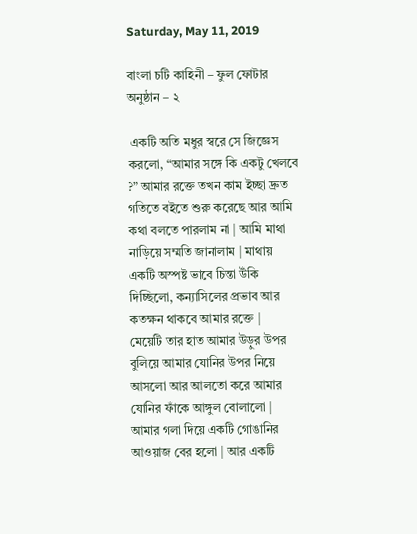Saturday, May 11, 2019

বাংলা চটি কাহিনী – ফুল ফোটার অনুষ্ঠান – ২

 একটি অতি মধুর স্বরে সে জিজ্ঞেস করলো, “আমার সঙ্গে কি একটু খেলবে ?” আমার রক্তে তখন কাম ইচ্ছা দ্রুত গতিতে বইতে শুরু করেছে আর আমি কথা বলতে পারলাম না | আমি মাথা নাড়িয়ে সম্মতি জানালাম | মাথায় একটি অস্পষ্ট ভাবে চিন্তা উঁকি দিচ্ছিলো, কন্যাসিলের প্রভাব আর কতক্ষন থাকবে আমার রক্তে |
মেয়েটি তার হাত আমার উড়ুর উপর বুলিয়ে আমার যোনির উপর নিয়ে আসলো আর আলতো করে আমার যোনির ফাঁকে আঙ্গুল বোলালো | আমার গলা দিয়ে একটি গোঙানির আওয়াজ বের হলো | আর একটি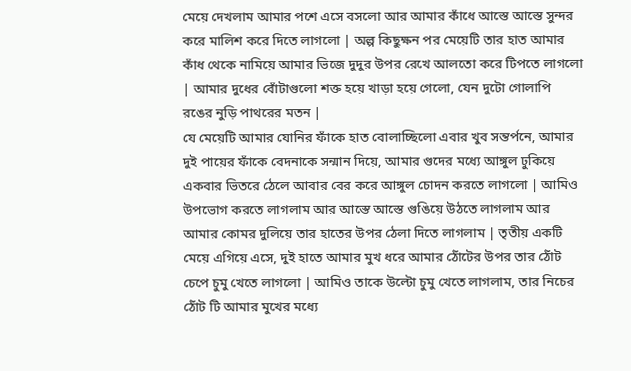মেয়ে দেখলাম আমার পশে এসে বসলো আর আমার কাঁধে আস্তে আস্তে সুন্দর করে মালিশ করে দিতে লাগলো | অল্প কিছুক্ষন পর মেয়েটি তার হাত আমার কাঁধ থেকে নামিয়ে আমার ভিজে দুদুর উপর রেখে আলতো করে টিপতে লাগলো | আমার দুধের বোঁটাগুলো শক্ত হয়ে খাড়া হয়ে গেলো, যেন দুটো গোলাপি রঙের নুড়ি পাথরের মতন |
যে মেয়েটি আমার যোনির ফাঁকে হাত বোলাচ্ছিলো এবার খুব সন্তর্পনে, আমার দুই পায়ের ফাঁকে বেদনাকে সন্মান দিয়ে, আমার গুদের মধ্যে আঙ্গুল ঢুকিয়ে একবার ভিতরে ঠেলে আবার বের করে আঙ্গুল চোদন করতে লাগলো | আমিও উপভোগ করতে লাগলাম আর আস্তে আস্তে গুঙিয়ে উঠতে লাগলাম আর আমার কোমর দুলিয়ে তার হাতের উপর ঠেলা দিতে লাগলাম | তৃতীয় একটি মেয়ে এগিয়ে এসে, দুই হাতে আমার মুখ ধরে আমার ঠোঁটের উপর তার ঠোঁট চেপে চুমু খেতে লাগলো | আমিও তাকে উল্টো চুমু খেতে লাগলাম, তার নিচের ঠোঁট টি আমার মুখের মধ্যে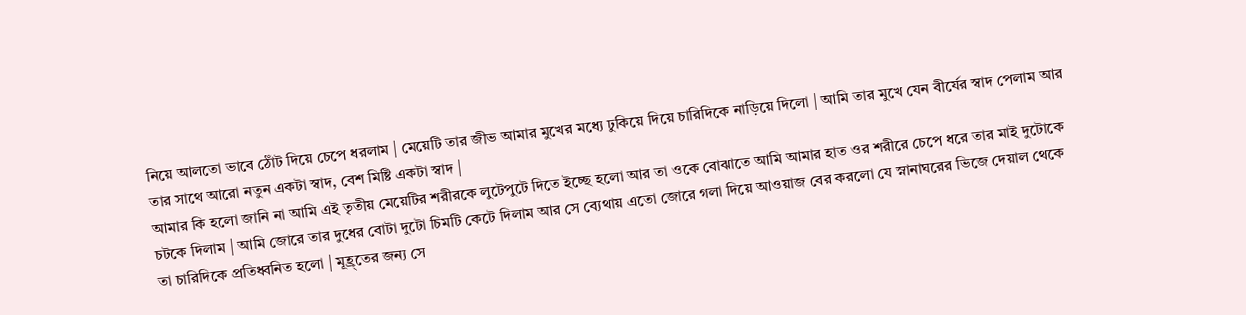নিয়ে আলতো ভাবে ঠোঁট দিয়ে চেপে ধরলাম | মেয়েটি তার জীভ আমার মুখের মধ্যে ঢুকিয়ে দিয়ে চারিদিকে নাড়িয়ে দিলো | আমি তার মুখে যেন বীর্যের স্বাদ পেলাম আর তার সাথে আরো নতুন একটা স্বাদ, বেশ মিষ্টি একটা স্বাদ |
আমার কি হলো জানি না আমি এই তৃতীয় মেয়েটির শরীরকে লুটেপুটে দিতে ইচ্ছে হলো আর তা ওকে বোঝাতে আমি আমার হাত ওর শরীরে চেপে ধরে তার মাই দুটোকে চটকে দিলাম | আমি জোরে তার দুধের বোটা দুটো চিমটি কেটে দিলাম আর সে ব্যেথায় এতো জোরে গলা দিয়ে আওয়াজ বের করলো যে স্নানাঘরের ভিজে দেয়াল থেকে তা চারিদিকে প্রতিধ্বনিত হলো | মূহ্র্তের জন্য সে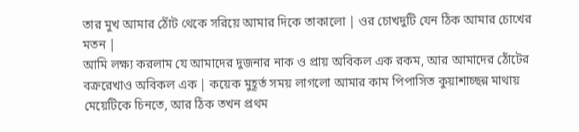তার মুখ আমার ঠোঁট থেকে সরিয়ে আমার দিকে তাকালো | ওর চোখদুটি যেন ঠিক আমার চোখের মতন |
আমি লক্ষ্য করলাম যে আমাদের দুজনার নাক ও প্রায় অবিকল এক রকম, আর আমাদের ঠোঁটের বক্ররেখাও অবিকল এক | কয়েক মুহূর্ত সময় লাগলো আমার কাম পিপাসিত কুয়াশাচ্ছন্ন মাথায় মেয়েটিকে চিনতে, আর ঠিক তখন প্রথম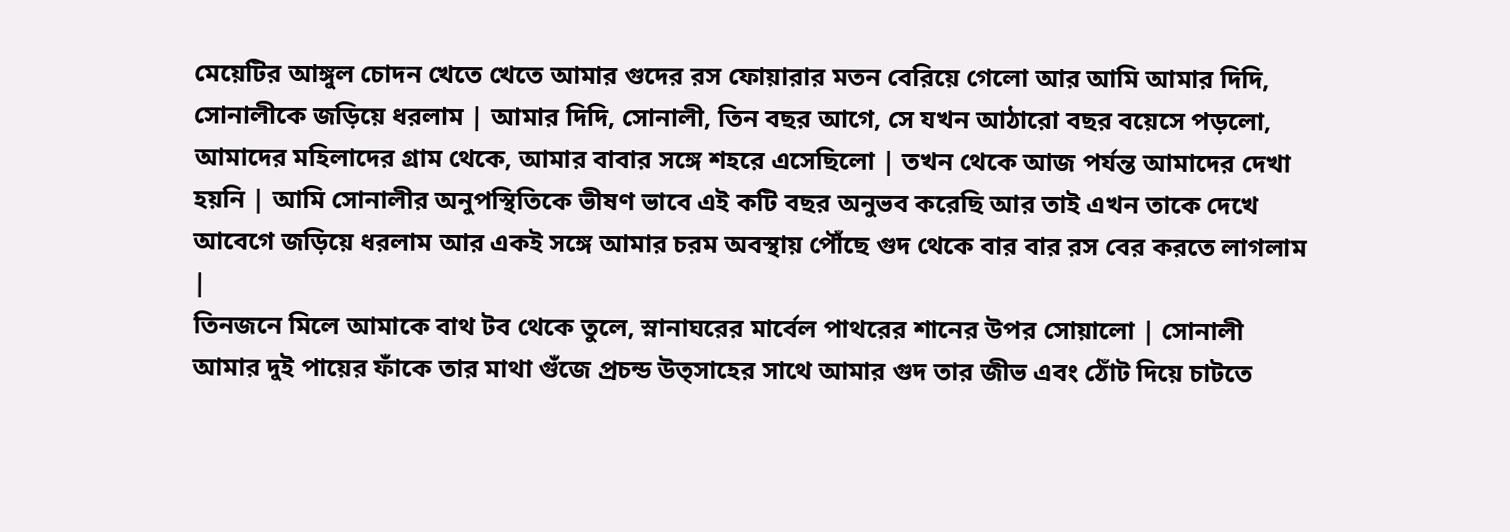মেয়েটির আঙ্গুল চোদন খেতে খেতে আমার গুদের রস ফোয়ারার মতন বেরিয়ে গেলো আর আমি আমার দিদি, সোনালীকে জড়িয়ে ধরলাম | আমার দিদি, সোনালী, তিন বছর আগে, সে যখন আঠারো বছর বয়েসে পড়লো, আমাদের মহিলাদের গ্রাম থেকে, আমার বাবার সঙ্গে শহরে এসেছিলো | তখন থেকে আজ পর্যন্ত আমাদের দেখা হয়নি | আমি সোনালীর অনুপস্থিতিকে ভীষণ ভাবে এই কটি বছর অনুভব করেছি আর তাই এখন তাকে দেখে আবেগে জড়িয়ে ধরলাম আর একই সঙ্গে আমার চরম অবস্থায় পৌঁছে গুদ থেকে বার বার রস বের করতে লাগলাম |
তিনজনে মিলে আমাকে বাথ টব থেকে তুলে, স্নানাঘরের মার্বেল পাথরের শানের উপর সোয়ালো | সোনালী আমার দুই পায়ের ফাঁকে তার মাথা গুঁজে প্রচন্ড উত্সাহের সাথে আমার গুদ তার জীভ এবং ঠোঁট দিয়ে চাটতে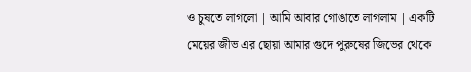ও চুষতে লাগলো | আমি আবার গোঙাতে লাগলাম | একটি মেয়ের জীভ এর ছোয়া আমার গুদে পুরুষের জিভের থেকে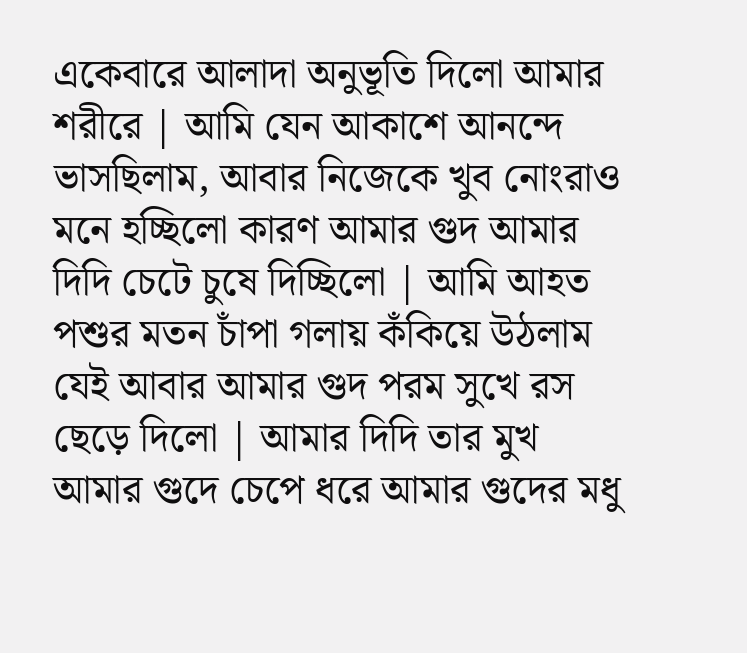একেবারে আলাদা অনুভূতি দিলো আমার শরীরে | আমি যেন আকাশে আনন্দে ভাসছিলাম, আবার নিজেকে খুব নোংরাও মনে হচ্ছিলো কারণ আমার গুদ আমার দিদি চেটে চুষে দিচ্ছিলো | আমি আহত পশুর মতন চাঁপা গলায় কঁকিয়ে উঠলাম যেই আবার আমার গুদ পরম সুখে রস ছেড়ে দিলো | আমার দিদি তার মুখ আমার গুদে চেপে ধরে আমার গুদের মধু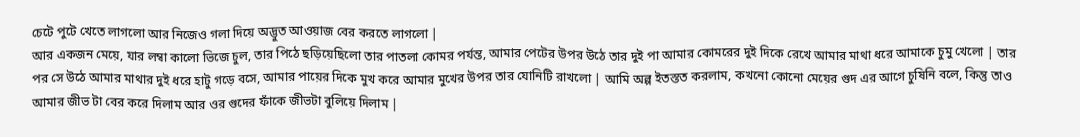চেটে পুটে খেতে লাগলো আর নিজেও গলা দিয়ে অদ্ভুত আওয়াজ বের করতে লাগলো |
আর একজন মেয়ে, যার লম্বা কালো ভিজে চুল, তার পিঠে ছড়িয়েছিলো তার পাতলা কোমর পর্যন্ত, আমার পেটের উপর উঠে তার দুই পা আমার কোমরের দুই দিকে রেখে আমার মাথা ধরে আমাকে চুমু খেলো | তার পর সে উঠে আমার মাথার দুই ধরে হাটু গড়ে বসে, আমার পায়ের দিকে মুখ করে আমার মুখের উপর তার যোনিটি রাখলো | আমি অল্প ইতস্তত করলাম, কখনো কোনো মেয়ের গুদ এর আগে চুষিনি বলে, কিন্তু তাও আমার জীভ টা বের করে দিলাম আর ওর গুদের ফাঁকে জীভটা বুলিয়ে দিলাম |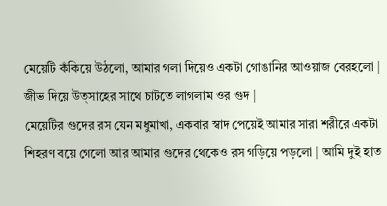মেয়েটি কঁকিয়ে উঠলো, আমার গলা দিয়েও একটা গোঙানির আওয়াজ বেরহলো | জীভ দিয়ে উত্সাহের সাথে চাটতে লাগলাম ওর গুদ |
মেয়েটির গুদের রস যেন মধুমাখা, একবার স্বাদ পেয়েই আমার সারা শরীরে একটা শিহরণ বয়ে গেলো আর আমার গুদের থেকেও রস গড়িয়ে পড়লো | আমি দুই হাত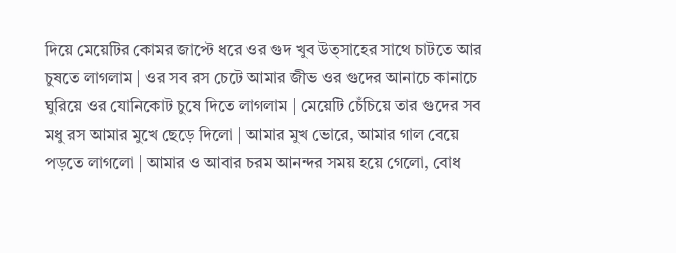দিয়ে মেয়েটির কোমর জাপ্টে ধরে ওর গুদ খুব উত্সাহের সাথে চাটতে আর চুষতে লাগলাম | ওর সব রস চেটে আমার জীভ ওর গুদের আনাচে কানাচে ঘুরিয়ে ওর যোনিকোট চুষে দিতে লাগলাম | মেয়েটি চেঁচিয়ে তার গুদের সব মধু রস আমার মুখে ছেড়ে দিলো | আমার মুখ ভোরে, আমার গাল বেয়ে পড়তে লাগলো | আমার ও আবার চরম আনন্দর সময় হয়ে গেলো, বোধ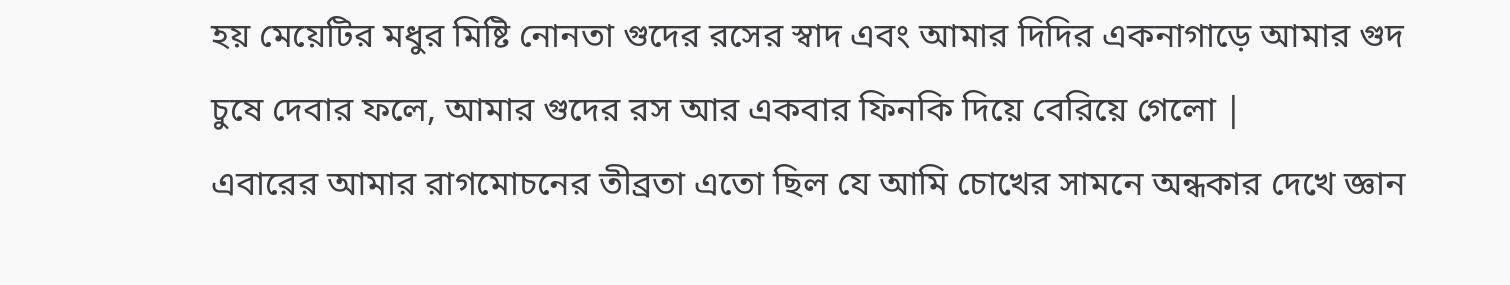হয় মেয়েটির মধুর মিষ্টি নোনতা গুদের রসের স্বাদ এবং আমার দিদির একনাগাড়ে আমার গুদ চুষে দেবার ফলে, আমার গুদের রস আর একবার ফিনকি দিয়ে বেরিয়ে গেলো |
এবারের আমার রাগমোচনের তীব্রতা এতো ছিল যে আমি চোখের সামনে অন্ধকার দেখে জ্ঞান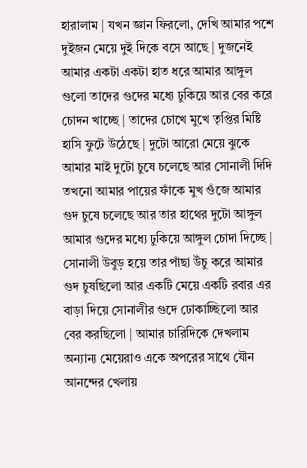হারালাম | যখন জ্ঞান ফিরলো, দেখি আমার পশে দুইজন মেয়ে দুই দিকে বসে আছে | দুজনেই আমার একটা একটা হাত ধরে আমার আঙ্গুল গুলো তাদের গুদের মধ্যে ঢুকিয়ে আর বের করে চোদন খাচ্ছে | তাদের চোখে মুখে তৃপ্তির মিষ্টি হাসি ফুটে উঠেছে | দুটো আরো মেয়ে ঝুকে আমার মাই দুটো চুষে চলেছে আর সোনালী দিদি তখনো আমার পায়ের ফাঁকে মুখ গুঁজে আমার গুদ চুষে চলেছে আর তার হাথের দুটো আঙ্গুল আমার গুদের মধ্যে ঢুকিয়ে আঙ্গুল চোদা দিচ্ছে |
সোনালী উবুড় হয়ে তার পাঁছা উঁচু করে আমার গুদ চুষছিলো আর একটি মেয়ে একটি রবার এর বাড়া দিয়ে সোনালীর গুদে ঢোকাচ্ছিলো আর বের করছিলো | আমার চারিদিকে দেখলাম অন্যান্য মেয়েরাও একে অপরের সাথে যৌন আনন্দের খেলায়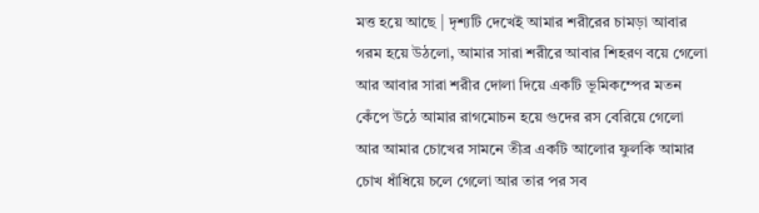মত্ত হয়ে আছে | দৃশ্যটি দেখেই আমার শরীরের চামড়া আবার গরম হয়ে উঠলো, আমার সারা শরীরে আবার শিহরণ বয়ে গেলো আর আবার সারা শরীর দোলা দিয়ে একটি ভূমিকম্পের মতন কেঁপে উঠে আমার রাগমোচন হয়ে গুদের রস বেরিয়ে গেলো আর আমার চোখের সামনে তীব্র একটি আলোর ফুলকি আমার চোখ ধাঁধিয়ে চলে গেলো আর তার পর সব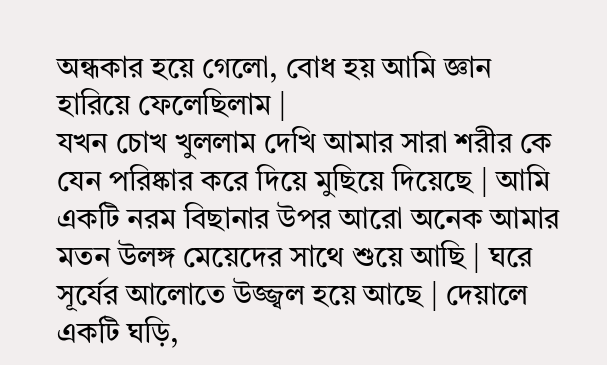অন্ধকার হয়ে গেলো, বোধ হয় আমি জ্ঞান হারিয়ে ফেলেছিলাম |
যখন চোখ খুললাম দেখি আমার সারা শরীর কে যেন পরিষ্কার করে দিয়ে মুছিয়ে দিয়েছে | আমি একটি নরম বিছানার উপর আরো অনেক আমার মতন উলঙ্গ মেয়েদের সাথে শুয়ে আছি | ঘরে সূর্যের আলোতে উজ্জ্বল হয়ে আছে | দেয়ালে একটি ঘড়ি,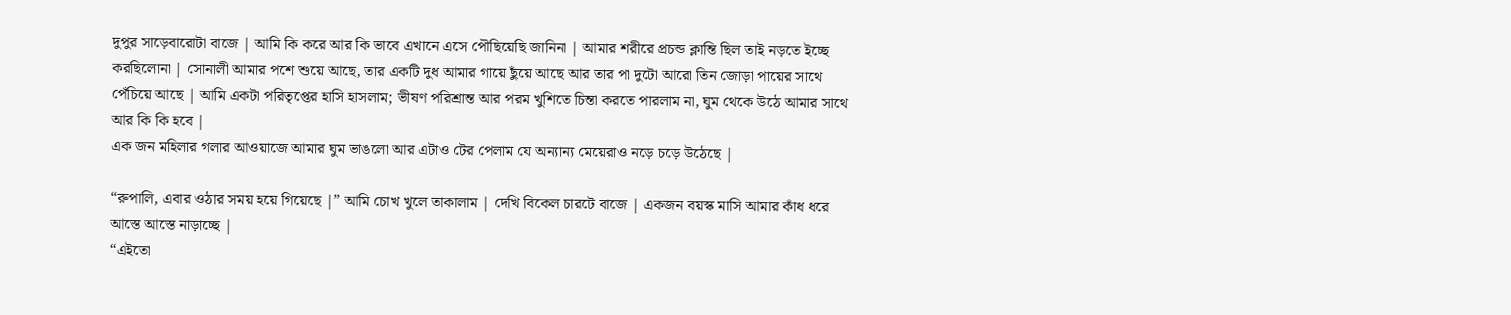দুপুর সাড়েবারোটা বাজে | আমি কি করে আর কি ভাবে এখানে এসে পৌছিয়েছি জানিনা | আমার শরীরে প্রচন্ড ক্লান্তি ছিল তাই নড়তে ইচ্ছে করছিলোনা | সোনালী আমার পশে শুয়ে আছে, তার একটি দুধ আমার গায়ে ছুঁয়ে আছে আর তার পা দুটো আরো তিন জোড়া পায়ের সাথে পেঁচিয়ে আছে | আমি একটা পরিতৃপ্তের হাসি হাসলাম; ভীষণ পরিশ্রান্ত আর পরম খুশিতে চিন্তা করতে পারলাম না, ঘুম থেকে উঠে আমার সাথে আর কি কি হবে |
এক জন মহিলার গলার আওয়াজে আমার ঘুম ভাঙলো আর এটাও টের পেলাম যে অন্যান্য মেয়েরাও নড়ে চড়ে উঠেছে |

“রুপালি, এবার ওঠার সময় হয়ে গিয়েছে |” আমি চোখ খুলে তাকালাম | দেখি বিকেল চারটে বাজে | একজন বয়স্ক মাসি আমার কাঁধ ধরে আস্তে আস্তে নাড়াচ্ছে |
“এইতো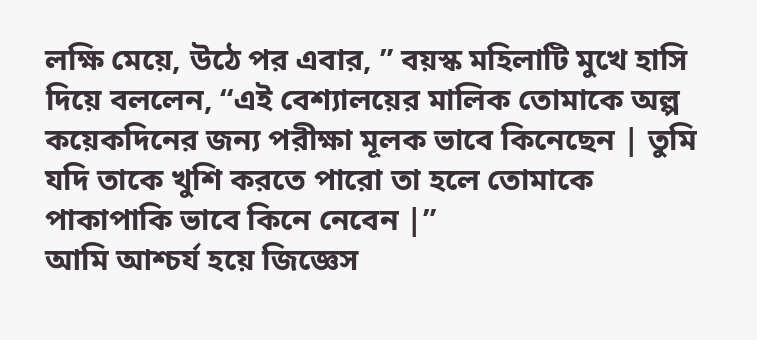লক্ষি মেয়ে, উঠে পর এবার, ” বয়স্ক মহিলাটি মুখে হাসি দিয়ে বললেন, “এই বেশ্যালয়ের মালিক তোমাকে অল্প কয়েকদিনের জন্য পরীক্ষা মূলক ভাবে কিনেছেন | তুমি যদি তাকে খুশি করতে পারো তা হলে তোমাকে পাকাপাকি ভাবে কিনে নেবেন |”
আমি আশ্চর্য হয়ে জিজ্ঞেস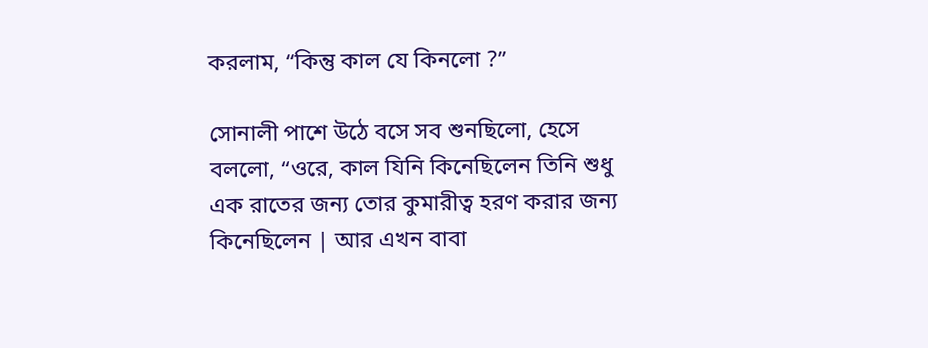করলাম, “কিন্তু কাল যে কিনলো ?”

সোনালী পাশে উঠে বসে সব শুনছিলো, হেসে বললো, “ওরে, কাল যিনি কিনেছিলেন তিনি শুধু এক রাতের জন্য তোর কুমারীত্ব হরণ করার জন্য কিনেছিলেন | আর এখন বাবা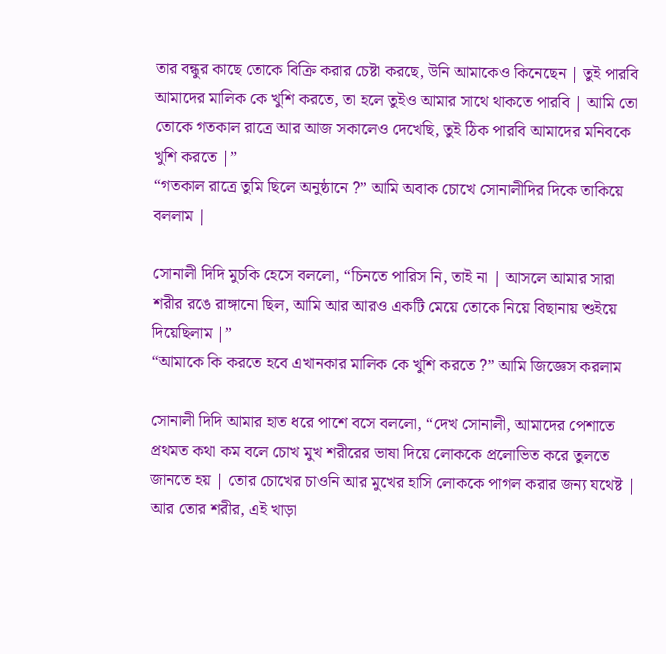তার বন্ধুর কাছে তোকে বিক্রি করার চেষ্টা করছে, উনি আমাকেও কিনেছেন | তুই পারবি আমাদের মালিক কে খুশি করতে, তা হলে তুইও আমার সাথে থাকতে পারবি | আমি তো তোকে গতকাল রাত্রে আর আজ সকালেও দেখেছি, তুই ঠিক পারবি আমাদের মনিবকে খুশি করতে |”
“গতকাল রাত্রে তুমি ছিলে অনুষ্ঠানে ?” আমি অবাক চোখে সোনালীদির দিকে তাকিয়ে বললাম |

সোনালী দিদি মুচকি হেসে বললো, “চিনতে পারিস নি, তাই না | আসলে আমার সারা শরীর রঙে রাঙ্গানো ছিল, আমি আর আরও একটি মেয়ে তোকে নিয়ে বিছানায় শুইয়ে দিয়েছিলাম |”
“আমাকে কি করতে হবে এখানকার মালিক কে খুশি করতে ?” আমি জিজ্ঞেস করলাম

সোনালী দিদি আমার হাত ধরে পাশে বসে বললো, “দেখ সোনালী, আমাদের পেশাতে প্রথমত কথা কম বলে চোখ মুখ শরীরের ভাষা দিয়ে লোককে প্রলোভিত করে তুলতে জানতে হয় | তোর চোখের চাওনি আর মুখের হাসি লোককে পাগল করার জন্য যথেষ্ট | আর তোর শরীর, এই খাড়া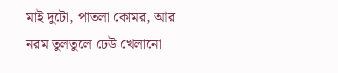মাই দুটো, পাতলা কোমর, আর নরম তুলতুলে ঢেউ খেলানো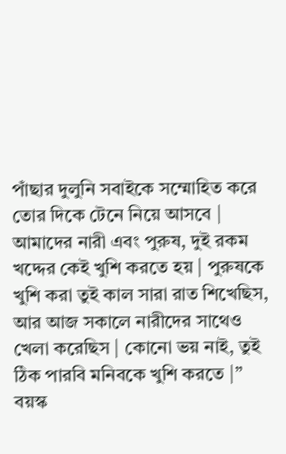পাঁছার দুলুনি সবাইকে সম্মোহিত করে তোর দিকে টেনে নিয়ে আসবে | আমাদের নারী এবং পুরুষ, দুই রকম খদ্দের কেই খুশি করতে হয় | পুরুষকে খুশি করা তুই কাল সারা রাত শিখেছিস, আর আজ সকালে নারীদের সাথেও খেলা করেছিস | কোনো ভয় নাই, তুই ঠিক পারবি মনিবকে খুশি করতে |”
বয়স্ক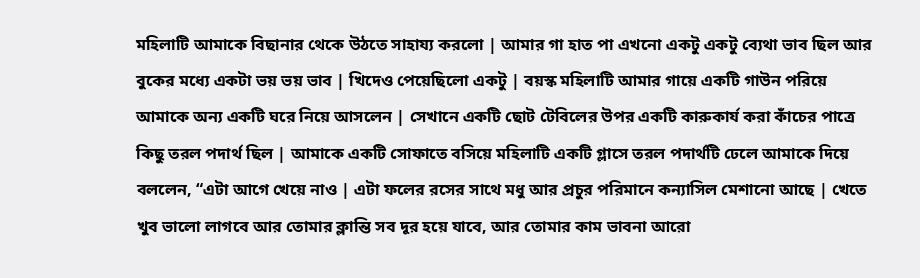মহিলাটি আমাকে বিছানার থেকে উঠতে সাহায্য করলো | আমার গা হাত পা এখনো একটু একটু ব্যেথা ভাব ছিল আর বুকের মধ্যে একটা ভয় ভয় ভাব | খিদেও পেয়েছিলো একটু | বয়স্ক মহিলাটি আমার গায়ে একটি গাউন পরিয়ে আমাকে অন্য একটি ঘরে নিয়ে আসলেন | সেখানে একটি ছোট টেবিলের উপর একটি কারুকার্য করা কাঁচের পাত্রে কিছু তরল পদার্থ ছিল | আমাকে একটি সোফাতে বসিয়ে মহিলাটি একটি গ্লাসে তরল পদার্থটি ঢেলে আমাকে দিয়ে বললেন, “এটা আগে খেয়ে নাও | এটা ফলের রসের সাথে মধু আর প্রচুর পরিমানে কন্যাসিল মেশানো আছে | খেতে খুব ভালো লাগবে আর তোমার ক্লান্তি সব দূর হয়ে যাবে, আর তোমার কাম ভাবনা আরো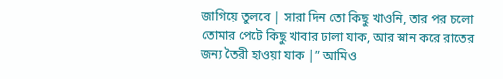জাগিয়ে তুলবে | সারা দিন তো কিছু খাওনি, তার পর চলো তোমার পেটে কিছু খাবার ঢালা যাক, আর স্নান করে রাতের জন্য তৈরী হাওয়া যাক |” আমিও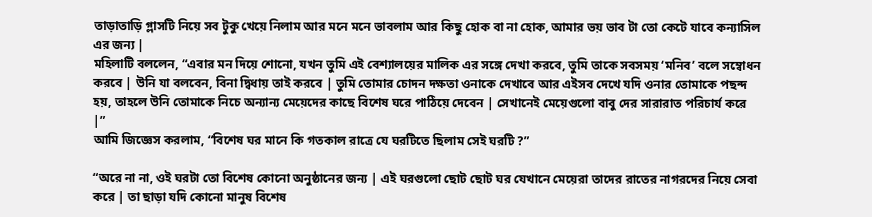তাড়াতাড়ি গ্লাসটি নিয়ে সব টুকু খেয়ে নিলাম আর মনে মনে ভাবলাম আর কিছু হোক বা না হোক, আমার ভয় ভাব টা তো কেটে যাবে কন্যাসিল এর জন্য |
মহিলাটি বললেন, “এবার মন দিয়ে শোনো, যখন তুমি এই বেশ্যালয়ের মালিক এর সঙ্গে দেখা করবে, তুমি তাকে সবসময় ‘মনিব’ বলে সম্বোধন করবে | উনি যা বলবেন, বিনা দ্বিধায় তাই করবে | তুমি তোমার চোদন দক্ষতা ওনাকে দেখাবে আর এইসব দেখে যদি ওনার তোমাকে পছন্দ হয়, তাহলে উনি তোমাকে নিচে অন্যান্য মেয়েদের কাছে বিশেষ ঘরে পাঠিয়ে দেবেন | সেখানেই মেয়েগুলো বাবু দের সারারাত পরিচার্য করে |”
আমি জিজ্ঞেস করলাম, “বিশেষ ঘর মানে কি গতকাল রাত্রে যে ঘরটিতে ছিলাম সেই ঘরটি ?”

“অরে না না, ওই ঘরটা তো বিশেষ কোনো অনুষ্ঠানের জন্য | এই ঘরগুলো ছোট ছোট ঘর যেখানে মেয়েরা তাদের রাতের নাগরদের নিয়ে সেবা করে | তা ছাড়া যদি কোনো মানুষ বিশেষ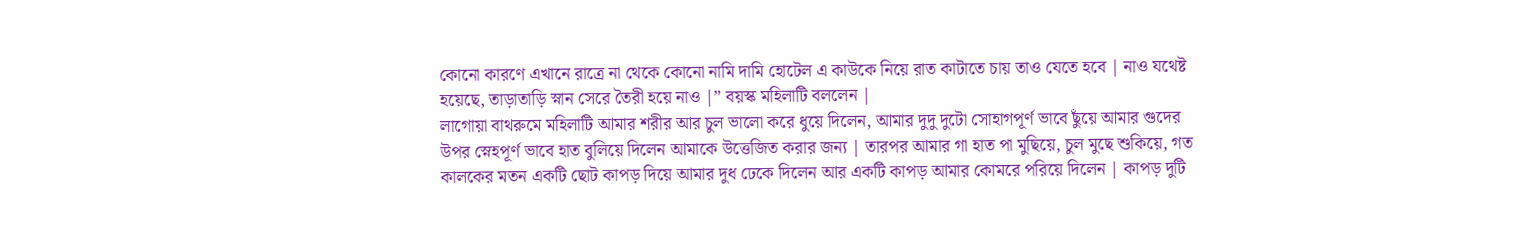কোনো কারণে এখানে রাত্রে না থেকে কোনো নামি দামি হোটেল এ কাউকে নিয়ে রাত কাটাতে চায় তাও যেতে হবে | নাও যথেষ্ট হয়েছে, তাড়াতাড়ি স্নান সেরে তৈরী হয়ে নাও |” বয়স্ক মহিলাটি বললেন |
লাগোয়া বাথরুমে মহিলাটি আমার শরীর আর চুল ভালো করে ধুয়ে দিলেন, আমার দুদু দুটো সোহাগপূর্ণ ভাবে ছুঁয়ে আমার গুদের উপর স্নেহপূর্ণ ভাবে হাত বুলিয়ে দিলেন আমাকে উত্তেজিত করার জন্য | তারপর আমার গা হাত পা মুছিয়ে, চুল মুছে শুকিয়ে, গত কালকের মতন একটি ছোট কাপড় দিয়ে আমার দুধ ঢেকে দিলেন আর একটি কাপড় আমার কোমরে পরিয়ে দিলেন | কাপড় দুটি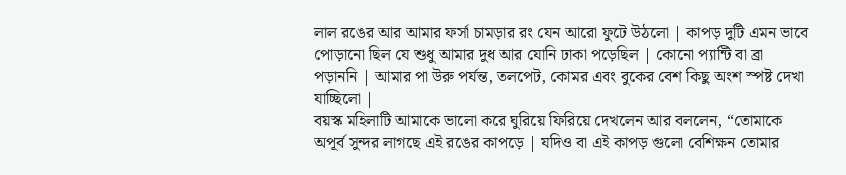লাল রঙের আর আমার ফর্সা চামড়ার রং যেন আরো ফুটে উঠলো | কাপড় দুটি এমন ভাবে পোড়ানো ছিল যে শুধু আমার দুধ আর যোনি ঢাকা পড়েছিল | কোনো প্যান্টি বা ব্রা পড়াননি | আমার পা উরু পর্যন্ত, তলপেট, কোমর এবং বুকের বেশ কিছু অংশ স্পষ্ট দেখা যাচ্ছিলো |
বয়স্ক মহিলাটি আমাকে ভালো করে ঘুরিয়ে ফিরিয়ে দেখলেন আর বললেন, “তোমাকে অপূর্ব সুন্দর লাগছে এই রঙের কাপড়ে | যদিও বা এই কাপড় গুলো বেশিক্ষন তোমার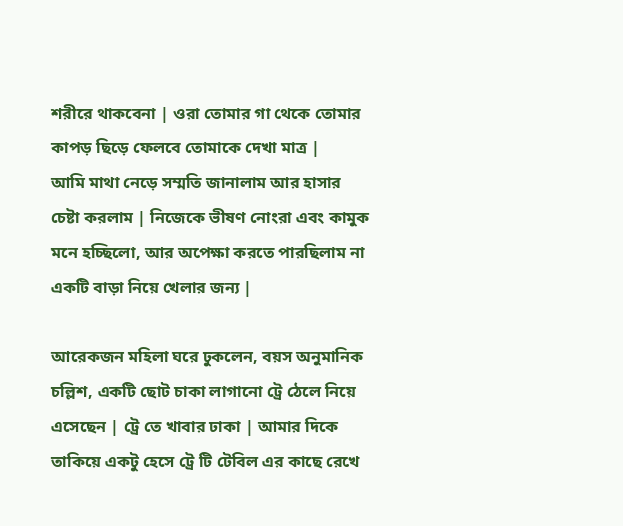শরীরে থাকবেনা | ওরা তোমার গা থেকে তোমার কাপড় ছিড়ে ফেলবে তোমাকে দেখা মাত্র |
আমি মাথা নেড়ে সম্মতি জানালাম আর হাসার চেষ্টা করলাম | নিজেকে ভীষণ নোংরা এবং কামুক মনে হচ্ছিলো, আর অপেক্ষা করতে পারছিলাম না একটি বাড়া নিয়ে খেলার জন্য |

আরেকজন মহিলা ঘরে ঢুকলেন, বয়স অনুমানিক চল্লিশ, একটি ছোট চাকা লাগানো ট্রে ঠেলে নিয়ে এসেছেন | ট্রে তে খাবার ঢাকা | আমার দিকে তাকিয়ে একটু হেসে ট্রে টি টেবিল এর কাছে রেখে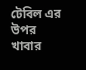টেবিল এর উপর খাবার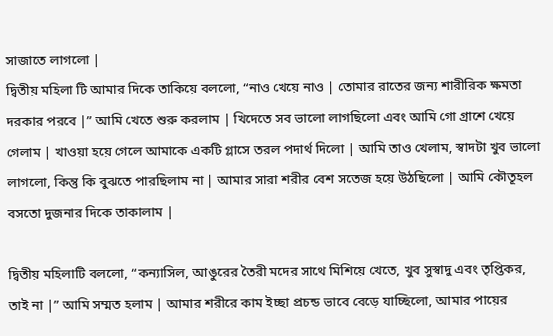সাজাতে লাগলো |
দ্বিতীয় মহিলা টি আমার দিকে তাকিয়ে বললো, “নাও খেয়ে নাও | তোমার রাতের জন্য শারীরিক ক্ষমতা দরকার পরবে |” আমি খেতে শুরু করলাম | খিদেতে সব ভালো লাগছিলো এবং আমি গো গ্রাশে খেয়ে গেলাম | খাওয়া হয়ে গেলে আমাকে একটি গ্লাসে তরল পদার্থ দিলো | আমি তাও খেলাম, স্বাদটা খুব ভালো লাগলো, কিন্তু কি বুঝতে পারছিলাম না | আমার সারা শরীর বেশ সতেজ হয়ে উঠছিলো | আমি কৌতূহল বসতো দুজনার দিকে তাকালাম |

দ্বিতীয় মহিলাটি বললো, “কন্যাসিল, আঙুরের তৈরী মদের সাথে মিশিয়ে খেতে, খুব সুস্বাদু এবং তৃপ্তিকর, তাই না |” আমি সম্মত হলাম | আমার শরীরে কাম ইচ্ছা প্রচন্ড ভাবে বেড়ে যাচ্ছিলো, আমার পায়ের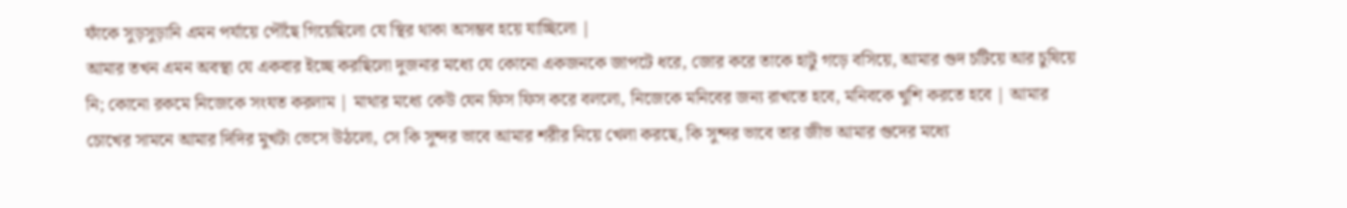ফাঁকে সুড়সুড়ানি এমন পর্যায়ে পৌঁছে গিয়েছিলো যে স্থির থাকা অসম্ভব হয়ে যাচ্ছিলো |
আমার তখন এমন অবস্থা যে একবার ইচ্ছে করছিলো দুজনার মধ্যে যে কোনো একজনকে জাপটে ধরে, জোর করে তাকে হাটু গড়ে বসিয়ে, আমার গুদ চটিয়ে আর চুষিয়ে নি; কোনো রকমে নিজেকে সংযত করলাম | মাথার মধ্যে কেউ যেন ফিস ফিস করে বললো, নিজেকে মনিবের জন্য রাখতে হবে, মনিবকে খুশি করতে হবে | আমার চোখের সামনে আমার দিদির মুখটা ভেসে উঠলো, সে কি সুন্দর ভাবে আমার শরীর নিয়ে খেলা করছে, কি সুন্দর ভাবে তার জীভ আমার গুদের মধ্যে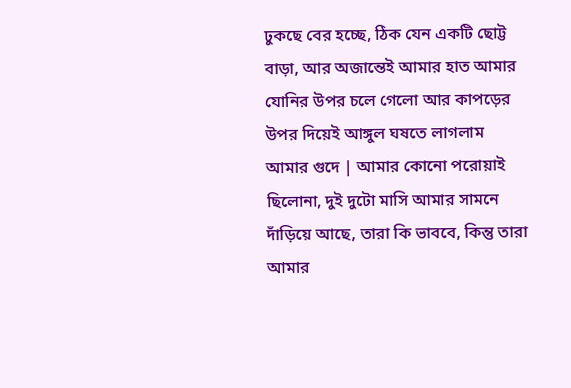ঢুকছে বের হচ্ছে, ঠিক যেন একটি ছোট্ট বাড়া, আর অজান্তেই আমার হাত আমার যোনির উপর চলে গেলো আর কাপড়ের উপর দিয়েই আঙ্গুল ঘষতে লাগলাম আমার গুদে | আমার কোনো পরোয়াই ছিলোনা, দুই দুটো মাসি আমার সামনে দাঁড়িয়ে আছে, তারা কি ভাববে, কিন্তু তারা আমার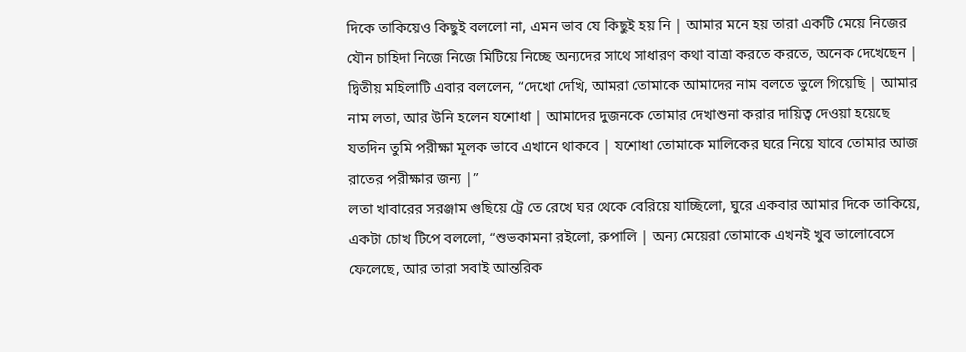দিকে তাকিয়েও কিছুই বললো না, এমন ভাব যে কিছুই হয় নি | আমার মনে হয় তারা একটি মেয়ে নিজের যৌন চাহিদা নিজে নিজে মিটিয়ে নিচ্ছে অন্যদের সাথে সাধারণ কথা বাত্রা করতে করতে, অনেক দেখেছেন |
দ্বিতীয় মহিলাটি এবার বললেন, “দেখো দেখি, আমরা তোমাকে আমাদের নাম বলতে ভুলে গিয়েছি | আমার নাম লতা, আর উনি হলেন যশোধা | আমাদের দুজনকে তোমার দেখাশুনা করার দায়িত্ব দেওয়া হয়েছে যতদিন তুমি পরীক্ষা মূলক ভাবে এখানে থাকবে | যশোধা তোমাকে মালিকের ঘরে নিয়ে যাবে তোমার আজ রাতের পরীক্ষার জন্য |”
লতা খাবারের সরঞ্জাম গুছিয়ে ট্রে তে রেখে ঘর থেকে বেরিয়ে যাচ্ছিলো, ঘুরে একবার আমার দিকে তাকিয়ে, একটা চোখ টিপে বললো, “শুভকামনা রইলো, রুপালি | অন্য মেয়েরা তোমাকে এখনই খুব ভালোবেসে ফেলেছে, আর তারা সবাই আন্তরিক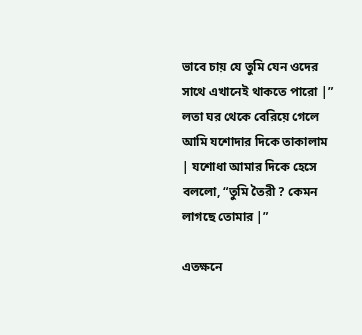ভাবে চায় যে তুমি যেন ওদের সাথে এখানেই থাকতে পারো |”
লতা ঘর থেকে বেরিয়ে গেলে আমি যশোদার দিকে তাকালাম | যশোধা আমার দিকে হেসে বললো, “তুমি তৈরী ? কেমন লাগছে তোমার |”

এতক্ষনে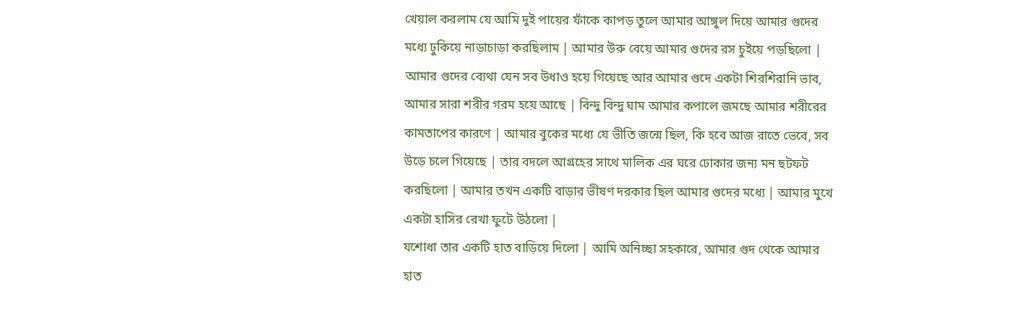খেয়াল করলাম যে আমি দুই পায়ের ফাঁকে কাপড় তুলে আমার আঙ্গুল দিয়ে আমার গুদের মধ্যে ঢুকিয়ে নাড়াচাড়া করছিলাম | আমার উরু বেয়ে আমার গুদের রস চুইয়ে পড়ছিলো | আমার গুদের ব্যেথা যেন সব উধাও হয়ে গিয়েছে আর আমার গুদে একটা শিরশিরানি ভাব, আমার সারা শরীর গরম হয়ে আছে | বিন্দু বিন্দু ঘাম আমার কপালে জমছে আমার শরীরের কামতাপের কারণে | আমার বুকের মধ্যে যে ভীতি জন্মে ছিল, কি হবে আজ রাতে ভেবে, সব উড়ে চলে গিয়েছে | তার বদলে আগ্রহের সাথে মালিক এর ঘরে ঢোকার জন্য মন ছটফট করছিলো | আমার তখন একটি বাড়ার ভীষণ দরকার ছিল আমার গুদের মধ্যে | আমার মুখে একটা হাসির রেখা ফুটে উঠলো |
যশোধা তার একটি হাত বাড়িয়ে দিলো | আমি অনিচ্ছা সহকারে, আমার গুদ থেকে আমার হাত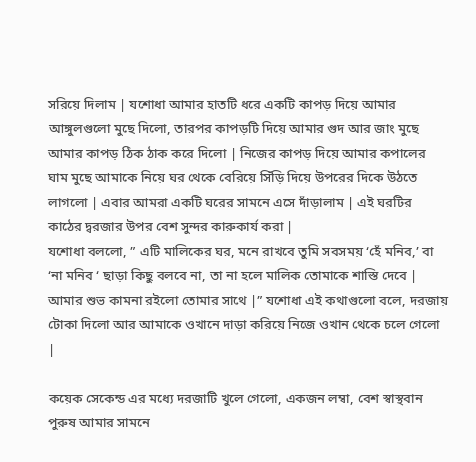সরিয়ে দিলাম | যশোধা আমার হাতটি ধরে একটি কাপড় দিয়ে আমার আঙ্গুলগুলো মুছে দিলো, তারপর কাপড়টি দিয়ে আমার গুদ আর জাং মুছে আমার কাপড় ঠিক ঠাক করে দিলো | নিজের কাপড় দিয়ে আমার কপালের ঘাম মুছে আমাকে নিয়ে ঘর থেকে বেরিয়ে সিঁড়ি দিয়ে উপরের দিকে উঠতে লাগলো | এবার আমরা একটি ঘরের সামনে এসে দাঁড়ালাম | এই ঘরটির কাঠের দ্বরজার উপর বেশ সুন্দর কারুকার্য করা |
যশোধা বললো, ” এটি মালিকের ঘর, মনে রাখবে তুমি সবসময় ‘হেঁ মনিব,’ বা ‘না মনিব ‘ ছাড়া কিছু বলবে না, তা না হলে মালিক তোমাকে শাস্তি দেবে | আমার শুভ কামনা রইলো তোমার সাথে |” যশোধা এই কথাগুলো বলে, দরজায় টোকা দিলো আর আমাকে ওখানে দাড়া করিয়ে নিজে ওখান থেকে চলে গেলো |

কয়েক সেকেন্ড এর মধ্যে দরজাটি খুলে গেলো, একজন লম্বা, বেশ স্বাস্থবান পুরুষ আমার সামনে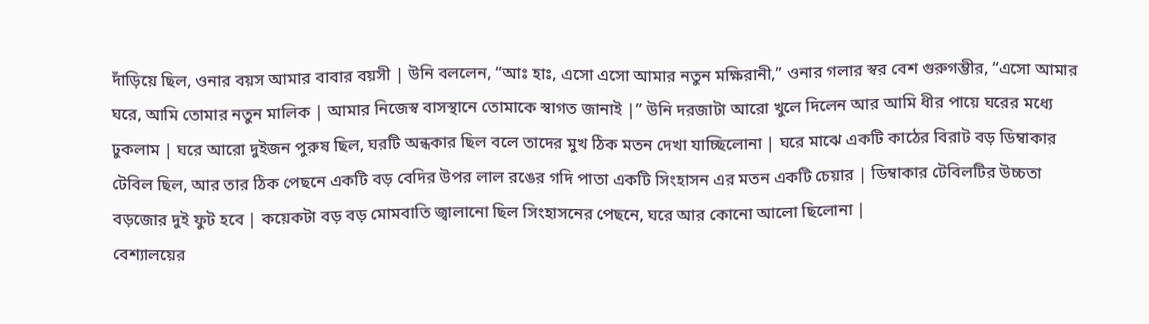দাঁড়িয়ে ছিল, ওনার বয়স আমার বাবার বয়সী | উনি বললেন, “আঃ হাঃ, এসো এসো আমার নতুন মক্ষিরানী,” ওনার গলার স্বর বেশ গুরুগম্ভীর, “এসো আমার ঘরে, আমি তোমার নতুন মালিক | আমার নিজেস্ব বাসস্থানে তোমাকে স্বাগত জানাই |” উনি দরজাটা আরো খুলে দিলেন আর আমি ধীর পায়ে ঘরের মধ্যে ঢুকলাম | ঘরে আরো দুইজন পুরুষ ছিল, ঘরটি অন্ধকার ছিল বলে তাদের মুখ ঠিক মতন দেখা যাচ্ছিলোনা | ঘরে মাঝে একটি কাঠের বিরাট বড় ডিম্বাকার টেবিল ছিল, আর তার ঠিক পেছনে একটি বড় বেদির উপর লাল রঙের গদি পাতা একটি সিংহাসন এর মতন একটি চেয়ার | ডিম্বাকার টেবিলটির উচ্চতা বড়জোর দুই ফুট হবে | কয়েকটা বড় বড় মোমবাতি জ্বালানো ছিল সিংহাসনের পেছনে, ঘরে আর কোনো আলো ছিলোনা |
বেশ্যালয়ের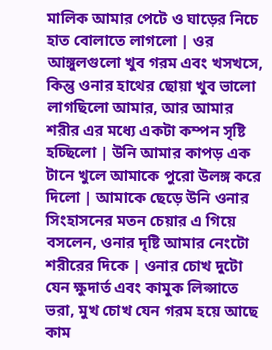মালিক আমার পেটে ও ঘাড়ের নিচে হাত বোলাতে লাগলো | ওর আঙ্গুলগুলো খুব গরম এবং খসখসে, কিন্তু ওনার হাথের ছোয়া খুব ভালো লাগছিলো আমার, আর আমার শরীর এর মধ্যে একটা কম্পন সৃষ্টি হচ্ছিলো | উনি আমার কাপড় এক টানে খুলে আমাকে পুরো উলঙ্গ করে দিলো | আমাকে ছেড়ে উনি ওনার সিংহাসনের মতন চেয়ার এ গিয়ে বসলেন, ওনার দৃষ্টি আমার নেংটো শরীরের দিকে | ওনার চোখ দুটো যেন ক্ষুদার্ত এবং কামুক লিপ্সাতে ভরা, মুখ চোখ যেন গরম হয়ে আছে কাম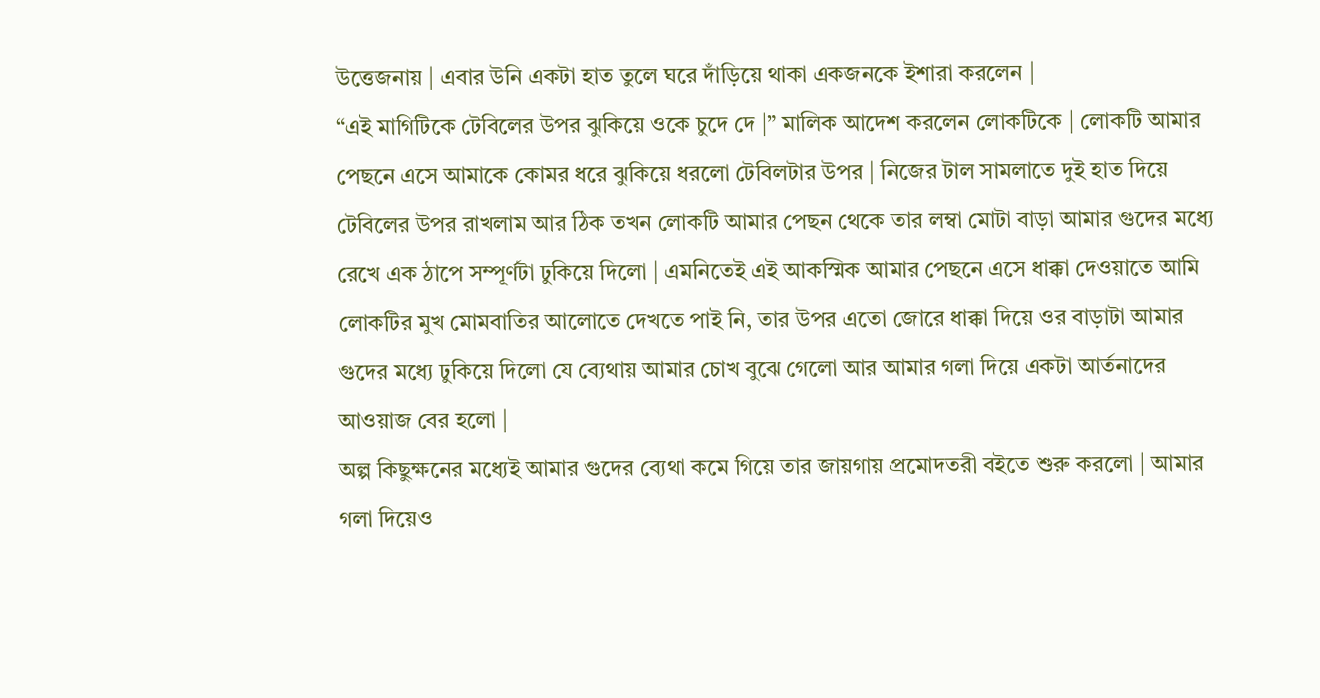উত্তেজনায় | এবার উনি একটা হাত তুলে ঘরে দাঁড়িয়ে থাকা একজনকে ইশারা করলেন |
“এই মাগিটিকে টেবিলের উপর ঝুকিয়ে ওকে চুদে দে |” মালিক আদেশ করলেন লোকটিকে | লোকটি আমার পেছনে এসে আমাকে কোমর ধরে ঝুকিয়ে ধরলো টেবিলটার উপর | নিজের টাল সামলাতে দুই হাত দিয়ে টেবিলের উপর রাখলাম আর ঠিক তখন লোকটি আমার পেছন থেকে তার লম্বা মোটা বাড়া আমার গুদের মধ্যে রেখে এক ঠাপে সম্পূর্ণটা ঢুকিয়ে দিলো | এমনিতেই এই আকস্মিক আমার পেছনে এসে ধাক্কা দেওয়াতে আমি লোকটির মুখ মোমবাতির আলোতে দেখতে পাই নি, তার উপর এতো জোরে ধাক্কা দিয়ে ওর বাড়াটা আমার গুদের মধ্যে ঢুকিয়ে দিলো যে ব্যেথায় আমার চোখ বুঝে গেলো আর আমার গলা দিয়ে একটা আর্তনাদের আওয়াজ বের হলো |
অল্প কিছুক্ষনের মধ্যেই আমার গুদের ব্যেথা কমে গিয়ে তার জায়গায় প্রমোদতরী বইতে শুরু করলো | আমার গলা দিয়েও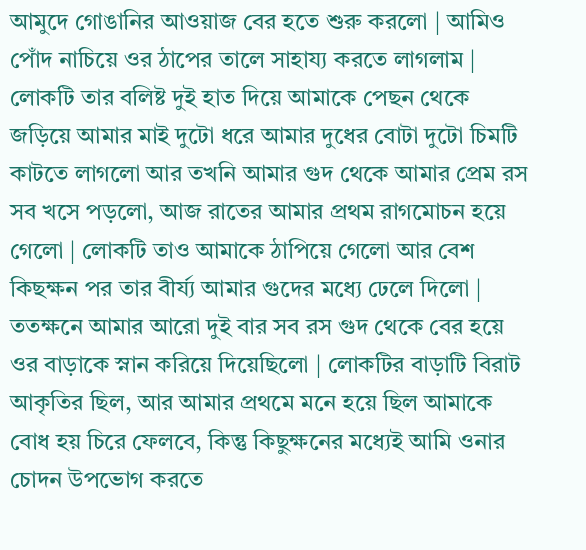আমুদে গোঙানির আওয়াজ বের হতে শুরু করলো | আমিও পোঁদ নাচিয়ে ওর ঠাপের তালে সাহায্য করতে লাগলাম | লোকটি তার বলিষ্ট দুই হাত দিয়ে আমাকে পেছন থেকে জড়িয়ে আমার মাই দুটো ধরে আমার দুধের বোটা দুটো চিমটি কাটতে লাগলো আর তখনি আমার গুদ থেকে আমার প্রেম রস সব খসে পড়লো, আজ রাতের আমার প্রথম রাগমোচন হয়ে গেলো | লোকটি তাও আমাকে ঠাপিয়ে গেলো আর বেশ কিছক্ষন পর তার বীর্য্য আমার গুদের মধ্যে ঢেলে দিলো |
ততক্ষনে আমার আরো দুই বার সব রস গুদ থেকে বের হয়ে ওর বাড়াকে স্নান করিয়ে দিয়েছিলো | লোকটির বাড়াটি বিরাট আকৃতির ছিল, আর আমার প্রথমে মনে হয়ে ছিল আমাকে বোধ হয় চিরে ফেলবে, কিন্তু কিছুক্ষনের মধ্যেই আমি ওনার চোদন উপভোগ করতে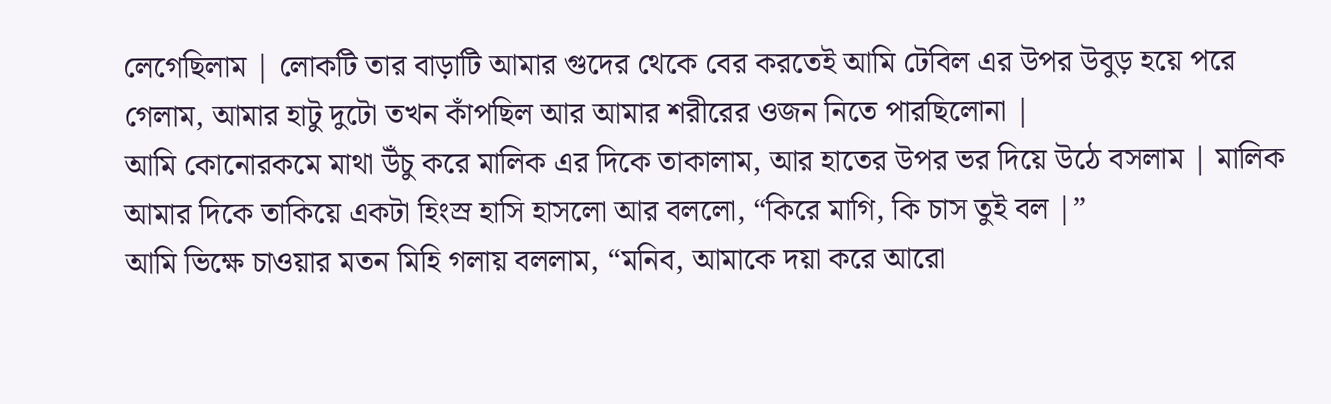লেগেছিলাম | লোকটি তার বাড়াটি আমার গুদের থেকে বের করতেই আমি টেবিল এর উপর উবুড় হয়ে পরে গেলাম, আমার হাটু দুটো তখন কাঁপছিল আর আমার শরীরের ওজন নিতে পারছিলোনা |
আমি কোনোরকমে মাথা উঁচু করে মালিক এর দিকে তাকালাম, আর হাতের উপর ভর দিয়ে উঠে বসলাম | মালিক আমার দিকে তাকিয়ে একটা হিংস্র হাসি হাসলো আর বললো, “কিরে মাগি, কি চাস তুই বল |”
আমি ভিক্ষে চাওয়ার মতন মিহি গলায় বললাম, “মনিব, আমাকে দয়া করে আরো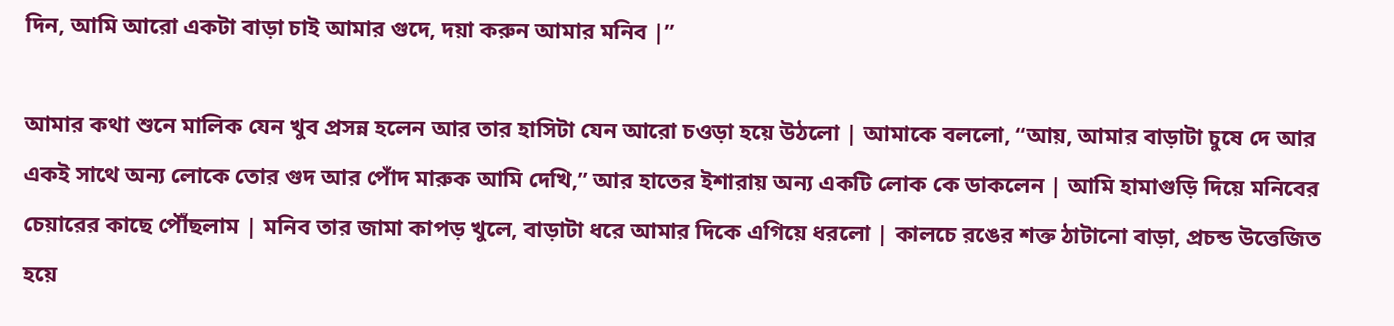দিন, আমি আরো একটা বাড়া চাই আমার গুদে, দয়া করুন আমার মনিব |”

আমার কথা শুনে মালিক যেন খুব প্রসন্ন হলেন আর তার হাসিটা যেন আরো চওড়া হয়ে উঠলো | আমাকে বললো, “আয়, আমার বাড়াটা চুষে দে আর একই সাথে অন্য লোকে তোর গুদ আর পোঁদ মারুক আমি দেখি,” আর হাতের ইশারায় অন্য একটি লোক কে ডাকলেন | আমি হামাগুড়ি দিয়ে মনিবের চেয়ারের কাছে পৌঁছলাম | মনিব তার জামা কাপড় খুলে, বাড়াটা ধরে আমার দিকে এগিয়ে ধরলো | কালচে রঙের শক্ত ঠাটানো বাড়া, প্রচন্ড উত্তেজিত হয়ে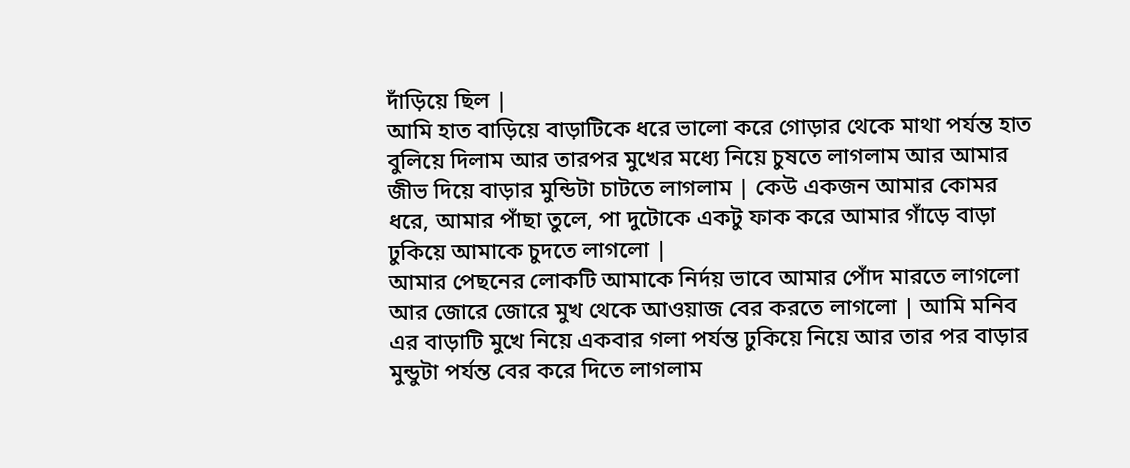দাঁড়িয়ে ছিল |
আমি হাত বাড়িয়ে বাড়াটিকে ধরে ভালো করে গোড়ার থেকে মাথা পর্যন্ত হাত বুলিয়ে দিলাম আর তারপর মুখের মধ্যে নিয়ে চুষতে লাগলাম আর আমার জীভ দিয়ে বাড়ার মুন্ডিটা চাটতে লাগলাম | কেউ একজন আমার কোমর ধরে, আমার পাঁছা তুলে, পা দুটোকে একটু ফাক করে আমার গাঁড়ে বাড়া ঢুকিয়ে আমাকে চুদতে লাগলো |
আমার পেছনের লোকটি আমাকে নির্দয় ভাবে আমার পোঁদ মারতে লাগলো আর জোরে জোরে মুখ থেকে আওয়াজ বের করতে লাগলো | আমি মনিব এর বাড়াটি মুখে নিয়ে একবার গলা পর্যন্ত ঢুকিয়ে নিয়ে আর তার পর বাড়ার মুন্ডুটা পর্যন্ত বের করে দিতে লাগলাম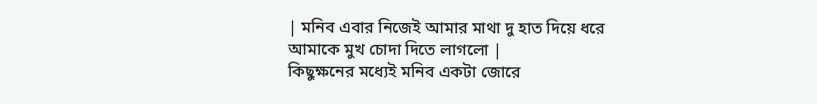| মনিব এবার নিজেই আমার মাথা দু হাত দিয়ে ধরে আমাকে মুখ চোদা দিতে লাগলো |
কিছুক্ষনের মধ্যেই মনিব একটা জোরে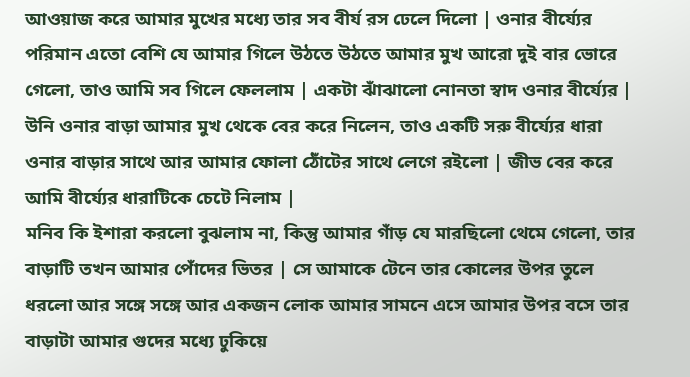আওয়াজ করে আমার মুখের মধ্যে তার সব বীর্য রস ঢেলে দিলো | ওনার বীর্য্যের পরিমান এতো বেশি যে আমার গিলে উঠতে উঠতে আমার মুখ আরো দুই বার ভোরে গেলো, তাও আমি সব গিলে ফেললাম | একটা ঝাঁঝালো নোনতা স্বাদ ওনার বীর্য্যের | উনি ওনার বাড়া আমার মুখ থেকে বের করে নিলেন, তাও একটি সরু বীর্য্যের ধারা ওনার বাড়ার সাথে আর আমার ফোলা ঠোঁটের সাথে লেগে রইলো | জীভ বের করে আমি বীর্য্যের ধারাটিকে চেটে নিলাম |
মনিব কি ইশারা করলো বুঝলাম না, কিন্তু আমার গাঁড় যে মারছিলো থেমে গেলো, তার বাড়াটি তখন আমার পোঁদের ভিতর | সে আমাকে টেনে তার কোলের উপর তুলে ধরলো আর সঙ্গে সঙ্গে আর একজন লোক আমার সামনে এসে আমার উপর বসে তার বাড়াটা আমার গুদের মধ্যে ঢুকিয়ে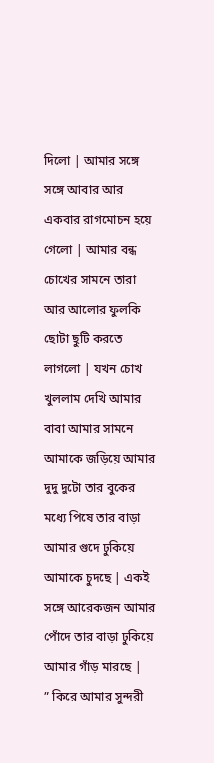দিলো | আমার সঙ্গে সঙ্গে আবার আর একবার রাগমোচন হয়ে গেলো | আমার বন্ধ চোখের সামনে তারা আর আলোর ফুলকি ছোটা ছুটি করতে লাগলো | যখন চোখ খুললাম দেখি আমার বাবা আমার সামনে আমাকে জড়িয়ে আমার দুদু দুটো তার বুকের মধ্যে পিষে তার বাড়া আমার গুদে ঢুকিয়ে আমাকে চুদছে | একই সঙ্গে আরেকজন আমার পোঁদে তার বাড়া ঢুকিয়ে আমার গাঁড় মারছে |
” কিরে আমার সুন্দরী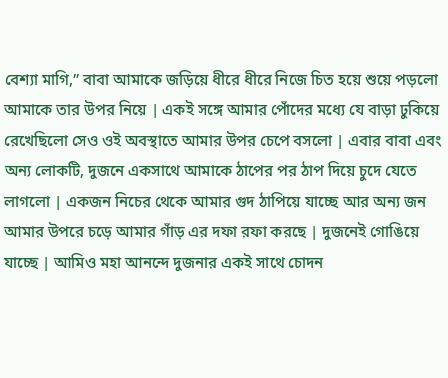বেশ্যা মাগি,” বাবা আমাকে জড়িয়ে ধীরে ধীরে নিজে চিত হয়ে শুয়ে পড়লো আমাকে তার উপর নিয়ে | একই সঙ্গে আমার পোঁদের মধ্যে যে বাড়া ঢুকিয়ে রেখেছিলো সেও ওই অবস্থাতে আমার উপর চেপে বসলো | এবার বাবা এবং অন্য লোকটি, দুজনে একসাথে আমাকে ঠাপের পর ঠাপ দিয়ে চুদে যেতে লাগলো | একজন নিচের থেকে আমার গুদ ঠাপিয়ে যাচ্ছে আর অন্য জন আমার উপরে চড়ে আমার গাঁড় এর দফা রফা করছে | দুজনেই গোঙিয়ে যাচ্ছে | আমিও মহা আনন্দে দুজনার একই সাথে চোদন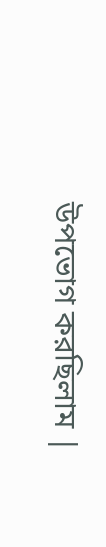উপভোগ করছিলাম |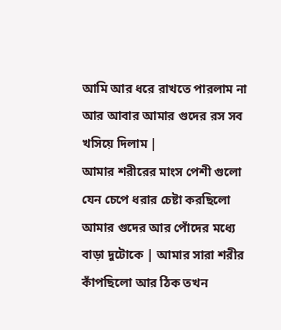আমি আর ধরে রাখতে পারলাম না আর আবার আমার গুদের রস সব খসিয়ে দিলাম |
আমার শরীরের মাংস পেশী গুলো যেন চেপে ধরার চেষ্টা করছিলো আমার গুদের আর পোঁদের মধ্যে বাড়া দুটোকে | আমার সারা শরীর কাঁপছিলো আর ঠিক তখন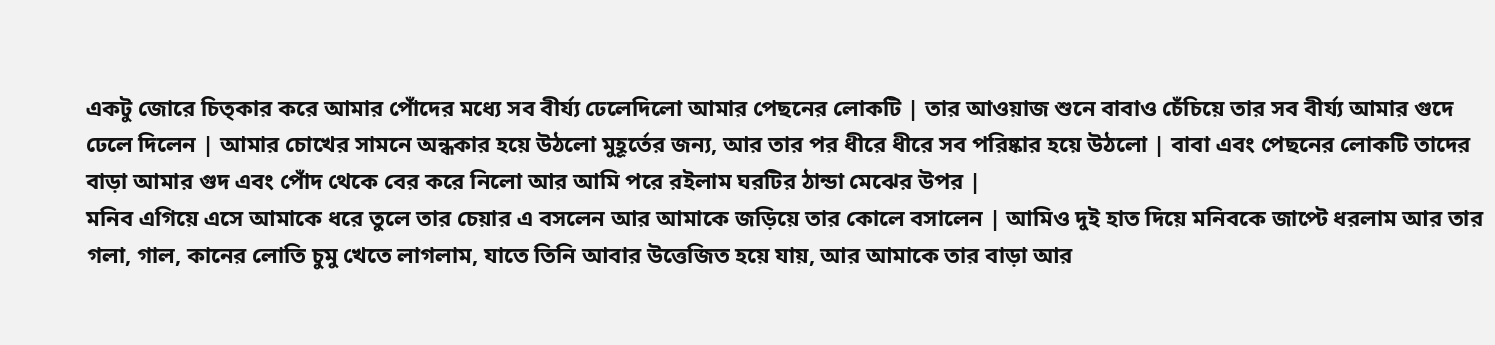একটু জোরে চিত্কার করে আমার পোঁদের মধ্যে সব বীর্য্য ঢেলেদিলো আমার পেছনের লোকটি | তার আওয়াজ শুনে বাবাও চেঁচিয়ে তার সব বীর্য্য আমার গুদে ঢেলে দিলেন | আমার চোখের সামনে অন্ধকার হয়ে উঠলো মুহূর্তের জন্য, আর তার পর ধীরে ধীরে সব পরিষ্কার হয়ে উঠলো | বাবা এবং পেছনের লোকটি তাদের বাড়া আমার গুদ এবং পোঁদ থেকে বের করে নিলো আর আমি পরে রইলাম ঘরটির ঠান্ডা মেঝের উপর |
মনিব এগিয়ে এসে আমাকে ধরে তুলে তার চেয়ার এ বসলেন আর আমাকে জড়িয়ে তার কোলে বসালেন | আমিও দুই হাত দিয়ে মনিবকে জাপ্টে ধরলাম আর তার গলা, গাল, কানের লোতি চুমু খেতে লাগলাম, যাতে তিনি আবার উত্তেজিত হয়ে যায়, আর আমাকে তার বাড়া আর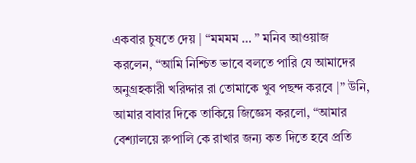একবার চুষতে দেয় | “মমমম … ” মনিব আওয়াজ করলেন, “আমি নিশ্চিত ভাবে বলতে পারি যে আমাদের অনুগ্রহকারী খরিদ্দার রা তোমাকে খুব পছন্দ করবে |” উনি, আমার বাবার দিকে তাকিয়ে জিজ্ঞেস করলো, “আমার বেশ্যালয়ে রুপালি কে রাখার জন্য কত দিতে হবে প্রতি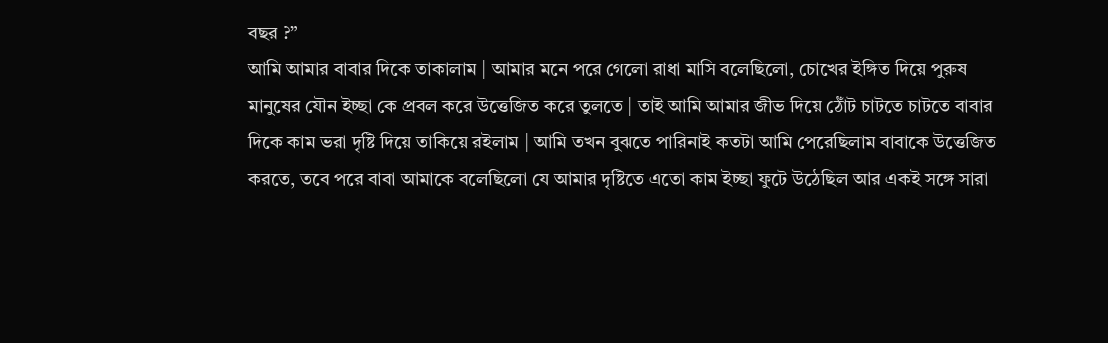বছর ?”
আমি আমার বাবার দিকে তাকালাম | আমার মনে পরে গেলো রাধা মাসি বলেছিলো, চোখের ইঙ্গিত দিয়ে পুরুষ মানুষের যৌন ইচ্ছা কে প্রবল করে উত্তেজিত করে তুলতে | তাই আমি আমার জীভ দিয়ে ঠোঁট চাটতে চাটতে বাবার দিকে কাম ভরা দৃষ্টি দিয়ে তাকিয়ে রইলাম | আমি তখন বুঝতে পারিনাই কতটা আমি পেরেছিলাম বাবাকে উত্তেজিত করতে, তবে পরে বাবা আমাকে বলেছিলো যে আমার দৃষ্টিতে এতো কাম ইচ্ছা ফুটে উঠেছিল আর একই সঙ্গে সারা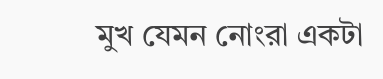মুখ যেমন নোংরা একটা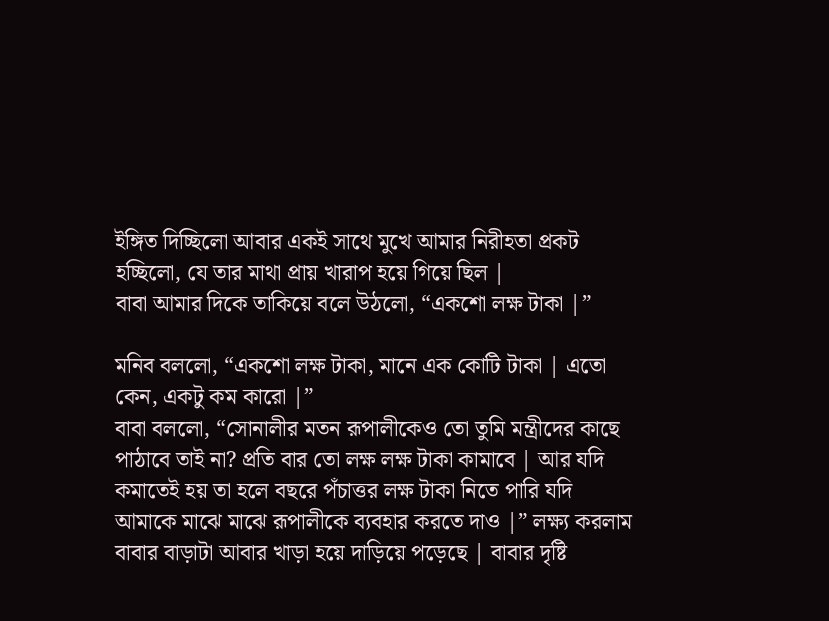ইঙ্গিত দিচ্ছিলো আবার একই সাথে মুখে আমার নিরীহতা প্রকট হচ্ছিলো, যে তার মাথা প্রায় খারাপ হয়ে গিয়ে ছিল |
বাবা আমার দিকে তাকিয়ে বলে উঠলো, “একশো লক্ষ টাকা |”

মনিব বললো, “একশো লক্ষ টাকা, মানে এক কোটি টাকা | এতো কেন, একটু কম কারো |”
বাবা বললো, “সোনালীর মতন রূপালীকেও তো তুমি মন্ত্রীদের কাছে পাঠাবে তাই না? প্রতি বার তো লক্ষ লক্ষ টাকা কামাবে | আর যদি কমাতেই হয় তা হলে বছরে পঁচাত্তর লক্ষ টাকা নিতে পারি যদি আমাকে মাঝে মাঝে রূপালীকে ব্যবহার করতে দাও |” লক্ষ্য করলাম বাবার বাড়াটা আবার খাড়া হয়ে দাড়িয়ে পড়েছে | বাবার দৃষ্টি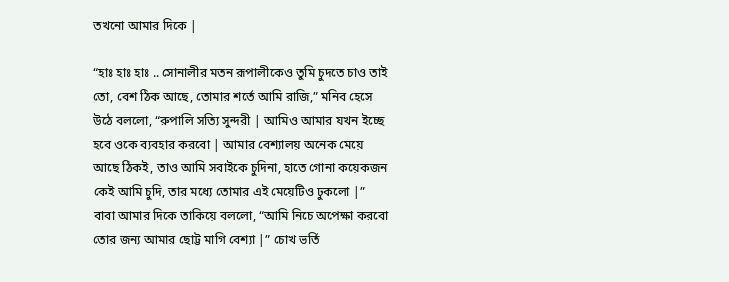তখনো আমার দিকে |

“হাঃ হাঃ হাঃ .. সোনালীর মতন রূপালীকেও তুমি চুদতে চাও তাই তো, বেশ ঠিক আছে, তোমার শর্তে আমি রাজি,” মনিব হেসে উঠে বললো, “রুপালি সত্যি সুন্দরী | আমিও আমার যখন ইচ্ছে হবে ওকে ব্যবহার করবো | আমার বেশ্যালয় অনেক মেয়ে আছে ঠিকই, তাও আমি সবাইকে চুদিনা, হাতে গোনা কয়েকজন কেই আমি চুদি, তার মধ্যে তোমার এই মেয়েটিও ঢুকলো |”
বাবা আমার দিকে তাকিয়ে বললো, “আমি নিচে অপেক্ষা করবো তোর জন্য আমার ছোট্ট মাগি বেশ্যা |” চোখ ভর্তি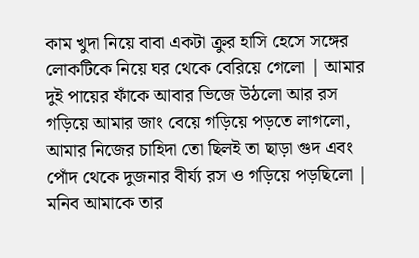কাম খুদা নিয়ে বাবা একটা ক্রুর হাসি হেসে সঙ্গের লোকটিকে নিয়ে ঘর থেকে বেরিয়ে গেলো | আমার দুই পায়ের ফাঁকে আবার ভিজে উঠলো আর রস গড়িয়ে আমার জাং বেয়ে গড়িয়ে পড়তে লাগলো, আমার নিজের চাহিদা তো ছিলই তা ছাড়া গুদ এবং পোঁদ থেকে দুজনার বীর্য্য রস ও গড়িয়ে পড়ছিলো |
মনিব আমাকে তার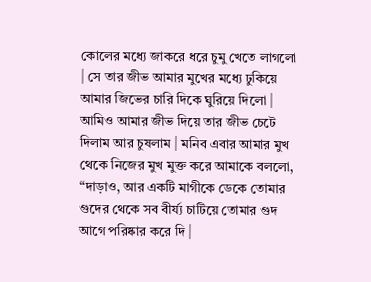কোলের মধ্যে জাকরে ধরে চুমু খেতে লাগলো | সে তার জীভ আমার মুখের মধ্যে ঢুকিয়ে আমার জিভের চারি দিকে ঘুরিয়ে দিলো | আমিও আমার জীভ দিয়ে তার জীভ চেটে দিলাম আর চুষলাম | মনিব এবার আমার মুখ থেকে নিজের মুখ মুক্ত করে আমাকে বললো, “দাড়াও, আর একটি মাগীকে ডেকে তোমার গুদের থেকে সব বীর্য্য চাটিয়ে তোমার গুদ আগে পরিষ্কার করে দি |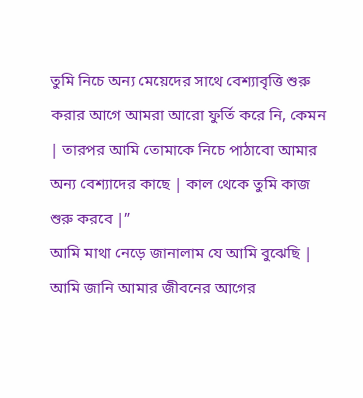তুমি নিচে অন্য মেয়েদের সাথে বেশ্যাবৃত্তি শুরু করার আগে আমরা আরো ফুর্তি করে নি, কেমন | তারপর আমি তোমাকে নিচে পাঠাবো আমার অন্য বেশ্যাদের কাছে | কাল থেকে তুমি কাজ শুরু করবে |”
আমি মাথা নেড়ে জানালাম যে আমি বুঝেছি | আমি জানি আমার জীবনের আগের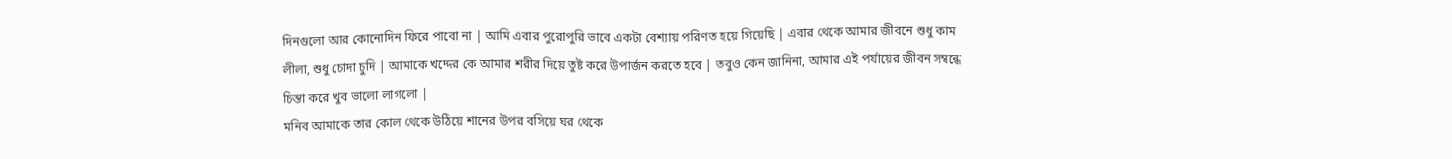দিনগুলো আর কোনোদিন ফিরে পাবো না | আমি এবার পুরোপুরি ভাবে একটা বেশ্যায় পরিণত হয়ে গিয়েছি | এবার থেকে আমার জীবনে শুধু কাম লীলা, শুধু চোদা চুদি | আমাকে খদ্দের কে আমার শরীর দিয়ে তুষ্ট করে উপার্জন করতে হবে | তবুও কেন জানিনা, আমার এই পর্যায়ের জীবন সম্বন্ধে চিন্তা করে খুব ভালো লাগলো |
মনিব আমাকে তার কোল থেকে উঠিয়ে শানের উপর বসিয়ে ঘর থেকে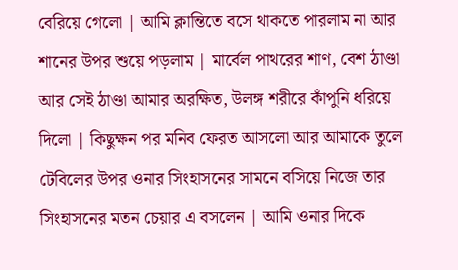বেরিয়ে গেলো | আমি ক্লান্তিতে বসে থাকতে পারলাম না আর শানের উপর শুয়ে পড়লাম | মার্বেল পাথরের শাণ, বেশ ঠাণ্ডা আর সেই ঠাণ্ডা আমার অরক্ষিত, উলঙ্গ শরীরে কাঁপুনি ধরিয়ে দিলো | কিছুক্ষন পর মনিব ফেরত আসলো আর আমাকে তুলে টেবিলের উপর ওনার সিংহাসনের সামনে বসিয়ে নিজে তার সিংহাসনের মতন চেয়ার এ বসলেন | আমি ওনার দিকে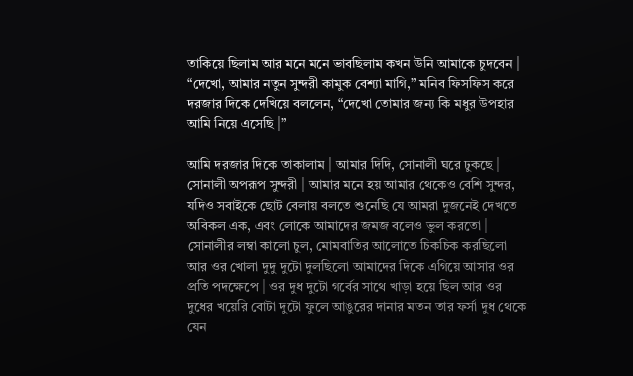তাকিয়ে ছিলাম আর মনে মনে ভাবছিলাম কখন উনি আমাকে চুদবেন |
“দেখো, আমার নতুন সুন্দরী কামুক বেশ্যা মাগি,” মনিব ফিসফিস করে দরজার দিকে দেখিয়ে বললেন, “দেখো তোমার জন্য কি মধুর উপহার আমি নিয়ে এসেছি |”

আমি দরজার দিকে তাকালাম | আমার দিদি, সোনালী ঘরে ঢুকছে | সোনালী অপরূপ সুন্দরী | আমার মনে হয় আমার থেকেও বেশি সুন্দর, যদিও সবাইকে ছোট বেলায় বলতে শুনেছি যে আমরা দুজনেই দেখতে অবিকল এক, এবং লোকে আমাদের জমজ বলেও ভুল করতো | সোনালীর লম্বা কালো চুল, মোমবাতির আলোতে চিকচিক করছিলো আর ওর খোলা দুদু দুটো দুলছিলো আমাদের দিকে এগিয়ে আসার ওর প্রতি পদক্ষেপে | ওর দুধ দুটো গর্বের সাথে খাড়া হয়ে ছিল আর ওর দুধের খয়েরি বোটা দুটো ফুলে আঙুরের দানার মতন তার ফর্সা দুধ থেকে যেন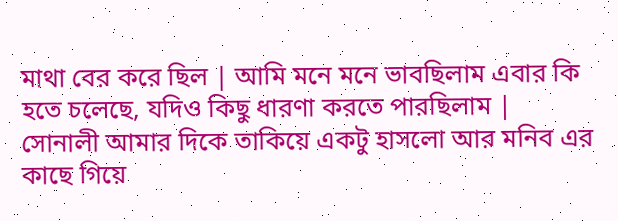মাথা বের করে ছিল | আমি মনে মনে ভাবছিলাম এবার কি হতে চলেছে, যদিও কিছু ধারণা করতে পারছিলাম |
সোনালী আমার দিকে তাকিয়ে একটু হাসলো আর মনিব এর কাছে গিয়ে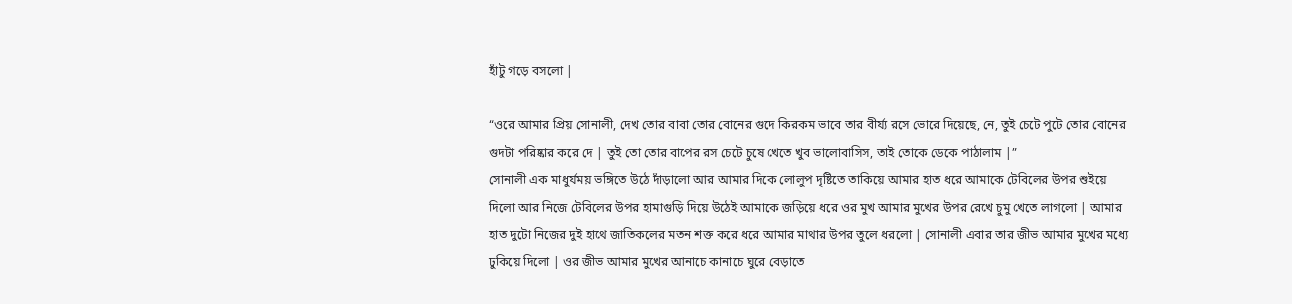হাঁটু গড়ে বসলো |

“ওরে আমার প্রিয় সোনালী, দেখ তোর বাবা তোর বোনের গুদে কিরকম ভাবে তার বীর্য্য রসে ভোরে দিয়েছে, নে, তুই চেটে পুটে তোর বোনের গুদটা পরিষ্কার করে দে | তুই তো তোর বাপের রস চেটে চুষে খেতে খুব ভালোবাসিস, তাই তোকে ডেকে পাঠালাম |”
সোনালী এক মাধুর্যময় ভঙ্গিতে উঠে দাঁড়ালো আর আমার দিকে লোলুপ দৃষ্টিতে তাকিয়ে আমার হাত ধরে আমাকে টেবিলের উপর শুইয়ে দিলো আর নিজে টেবিলের উপর হামাগুড়ি দিয়ে উঠেই আমাকে জড়িয়ে ধরে ওর মুখ আমার মুখের উপর রেখে চুমু খেতে লাগলো | আমার হাত দুটো নিজের দুই হাথে জাতিকলের মতন শক্ত করে ধরে আমার মাথার উপর তুলে ধরলো | সোনালী এবার তার জীভ আমার মুখের মধ্যে ঢুকিয়ে দিলো | ওর জীভ আমার মুখের আনাচে কানাচে ঘুরে বেড়াতে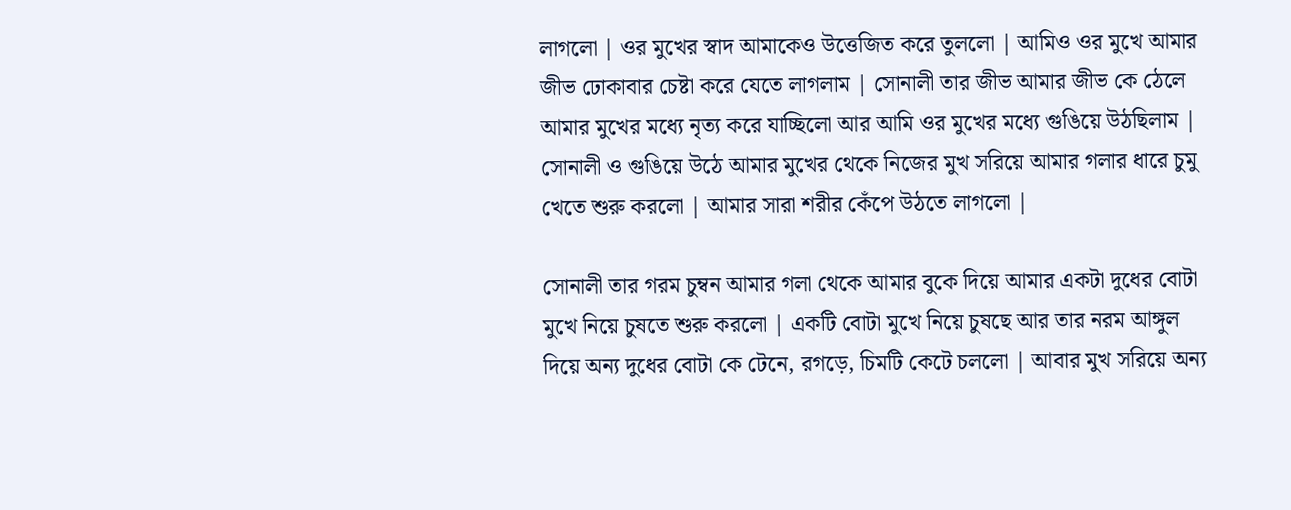লাগলো | ওর মুখের স্বাদ আমাকেও উত্তেজিত করে তুললো | আমিও ওর মুখে আমার জীভ ঢোকাবার চেষ্টা করে যেতে লাগলাম | সোনালী তার জীভ আমার জীভ কে ঠেলে আমার মুখের মধ্যে নৃত্য করে যাচ্ছিলো আর আমি ওর মুখের মধ্যে গুঙিয়ে উঠছিলাম | সোনালী ও গুঙিয়ে উঠে আমার মুখের থেকে নিজের মুখ সরিয়ে আমার গলার ধারে চুমু খেতে শুরু করলো | আমার সারা শরীর কেঁপে উঠতে লাগলো |

সোনালী তার গরম চুম্বন আমার গলা থেকে আমার বুকে দিয়ে আমার একটা দুধের বোটা মুখে নিয়ে চুষতে শুরু করলো | একটি বোটা মুখে নিয়ে চুষছে আর তার নরম আঙ্গুল দিয়ে অন্য দুধের বোটা কে টেনে, রগড়ে, চিমটি কেটে চললো | আবার মুখ সরিয়ে অন্য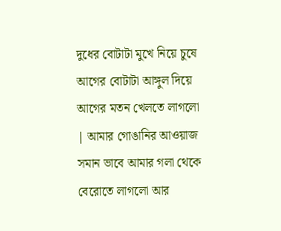দুধের বোটাটা মুখে নিয়ে চুষে আগের বোটাটা আঙ্গুল দিয়ে আগের মতন খেলতে লাগলো | আমার গোঙানির আওয়াজ সমান ভাবে আমার গলা থেকে বেরোতে লাগলো আর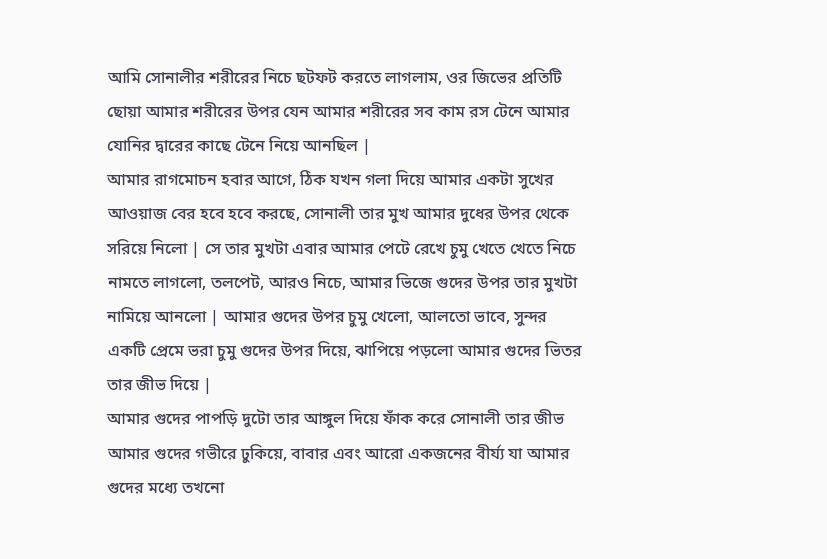আমি সোনালীর শরীরের নিচে ছটফট করতে লাগলাম, ওর জিভের প্রতিটি ছোয়া আমার শরীরের উপর যেন আমার শরীরের সব কাম রস টেনে আমার যোনির দ্বারের কাছে টেনে নিয়ে আনছিল |
আমার রাগমোচন হবার আগে, ঠিক যখন গলা দিয়ে আমার একটা সুখের আওয়াজ বের হবে হবে করছে, সোনালী তার মুখ আমার দুধের উপর থেকে সরিয়ে নিলো | সে তার মুখটা এবার আমার পেটে রেখে চুমু খেতে খেতে নিচে নামতে লাগলো, তলপেট, আরও নিচে, আমার ভিজে গুদের উপর তার মুখটা নামিয়ে আনলো | আমার গুদের উপর চুমু খেলো, আলতো ভাবে, সুন্দর একটি প্রেমে ভরা চুমু গুদের উপর দিয়ে, ঝাপিয়ে পড়লো আমার গুদের ভিতর তার জীভ দিয়ে |
আমার গুদের পাপড়ি দুটো তার আঙ্গুল দিয়ে ফাঁক করে সোনালী তার জীভ আমার গুদের গভীরে ঢুকিয়ে, বাবার এবং আরো একজনের বীর্য্য যা আমার গুদের মধ্যে তখনো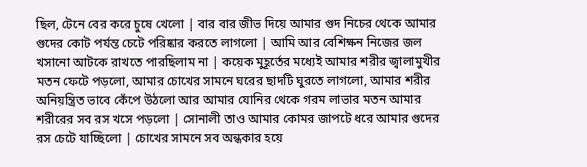ছিল, টেনে বের করে চুষে খেলো | বার বার জীভ দিয়ে আমার গুদ নিচের থেকে আমার গুদের কোট পর্যন্ত চেটে পরিষ্কার করতে লাগলো | আমি আর বেশিক্ষন নিজের জল খসানো আটকে রাখতে পারছিলাম না | কয়েক মুহূর্তের মধ্যেই আমার শরীর জ্বালামুখীর মতন ফেটে পড়লো, আমার চোখের সামনে ঘরের ছাদটি ঘুরতে লাগলো, আমার শরীর অনিয়ন্ত্রিত ভাবে কেঁপে উঠলো আর আমার যোনির থেকে গরম লাভার মতন আমার শরীরের সব রস খসে পড়লো | সোনালী তাও আমার কোমর জাপটে ধরে আমার গুদের রস চেটে যাচ্ছিলো | চোখের সামনে সব অন্ধকার হয়ে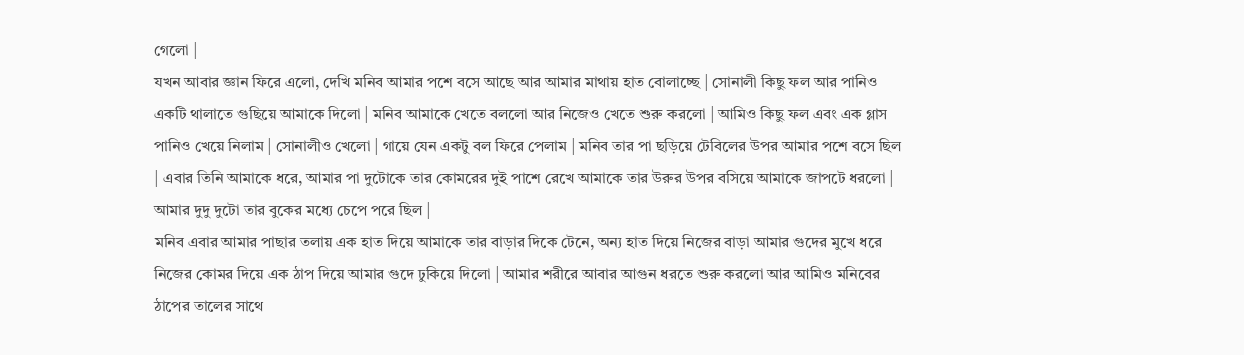গেলো |
যখন আবার জ্ঞান ফিরে এলো, দেখি মনিব আমার পশে বসে আছে আর আমার মাথায় হাত বোলাচ্ছে | সোনালী কিছু ফল আর পানিও একটি থালাতে গুছিয়ে আমাকে দিলো | মনিব আমাকে খেতে বললো আর নিজেও খেতে শুরু করলো | আমিও কিছু ফল এবং এক গ্লাস পানিও খেয়ে নিলাম | সোনালীও খেলো | গায়ে যেন একটু বল ফিরে পেলাম | মনিব তার পা ছড়িয়ে টেবিলের উপর আমার পশে বসে ছিল | এবার তিনি আমাকে ধরে, আমার পা দুটোকে তার কোমরের দুই পাশে রেখে আমাকে তার উরুর উপর বসিয়ে আমাকে জাপটে ধরলো | আমার দুদু দুটো তার বুকের মধ্যে চেপে পরে ছিল |
মনিব এবার আমার পাছার তলায় এক হাত দিয়ে আমাকে তার বাড়ার দিকে টেনে, অন্য হাত দিয়ে নিজের বাড়া আমার গুদের মুখে ধরে নিজের কোমর দিয়ে এক ঠাপ দিয়ে আমার গুদে ঢুকিয়ে দিলো | আমার শরীরে আবার আগুন ধরতে শুরু করলো আর আমিও মনিবের ঠাপের তালের সাথে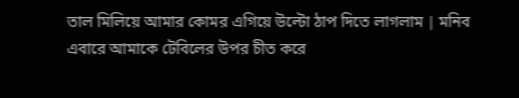তাল মিলিয়ে আমার কোমর এগিয়ে উল্টো ঠাপ দিতে লাগলাম | মনিব এবারে আমাকে টেবিলের উপর চীত করে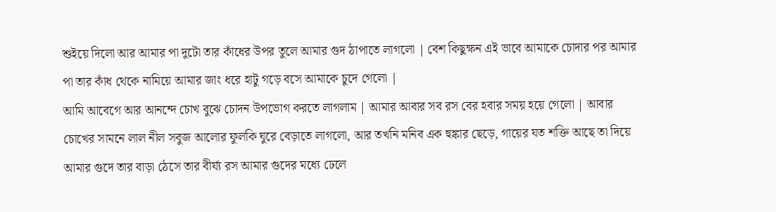শুইয়ে দিলো আর আমার পা দুটো তার কাঁধের উপর তুলে আমার গুদ ঠাপাতে লাগলো | বেশ কিছুক্ষন এই ভাবে আমাকে চোদার পর আমার পা তার কাঁধ থেকে নামিয়ে আমার জাং ধরে হাটু গড়ে বসে আমাকে চুদে গেলো |
আমি আবেগে আর আনন্দে চোখ বুঝে চোদন উপভোগ করতে লাগলাম | আমার আবার সব রস বের হবার সময় হয়ে গেলো | আবার চোখের সামনে লাল নীল সবুজ আলোর ফুলকি ঘুরে বেড়াতে লাগলো, আর তখনি মনিব এক হুঙ্কার ছেড়ে, গায়ের যত শক্তি আছে তা দিয়ে আমার গুদে তার বাড়া ঠেসে তার বীর্য্য রস আমার গুদের মধ্যে ঢেলে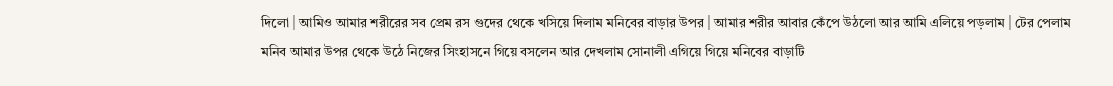দিলো | আমিও আমার শরীরের সব প্রেম রস গুদের থেকে খসিয়ে দিলাম মনিবের বাড়ার উপর | আমার শরীর আবার কেঁপে উঠলো আর আমি এলিয়ে পড়লাম | টের পেলাম মনিব আমার উপর থেকে উঠে নিজের সিংহাসনে গিয়ে বসলেন আর দেখলাম সোনালী এগিয়ে গিয়ে মনিবের বাড়াটি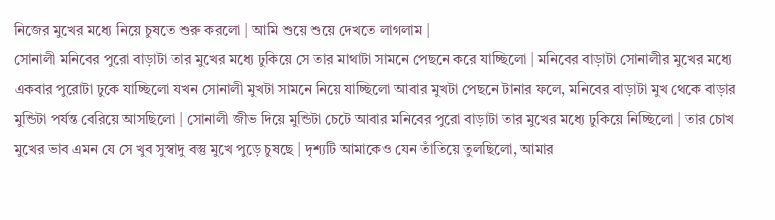নিজের মুখের মধ্যে নিয়ে চুষতে শুরু করলো | আমি শুয়ে শুয়ে দেখতে লাগলাম |
সোনালী মনিবের পুরো বাড়াটা তার মুখের মধ্যে ঢুকিয়ে সে তার মাথাটা সামনে পেছনে করে যাচ্ছিলো | মনিবের বাড়াটা সোনালীর মুখের মধ্যে একবার পুরোটা ঢুকে যাচ্ছিলো যখন সোনালী মুখটা সামনে নিয়ে যাচ্ছিলো আবার মুখটা পেছনে টানার ফলে, মনিবের বাড়াটা মুখ থেকে বাড়ার মুন্ডিটা পর্যন্ত বেরিয়ে আসছিলো | সোনালী জীভ দিয়ে মুন্ডিটা চেটে আবার মনিবের পুরো বাড়াটা তার মুখের মধ্যে ঢুকিয়ে নিচ্ছিলো | তার চোখ মুখের ভাব এমন যে সে খুব সুস্বাদু বস্তু মুখে পুড়ে চুষছে | দৃশ্যটি আমাকেও যেন তাঁতিয়ে তুলছিলো, আমার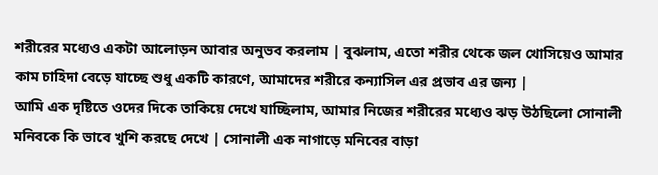শরীরের মধ্যেও একটা আলোড়ন আবার অনুভব করলাম | বুঝলাম, এতো শরীর থেকে জল খোসিয়েও আমার কাম চাহিদা বেড়ে যাচ্ছে শুধু একটি কারণে, আমাদের শরীরে কন্যাসিল এর প্রভাব এর জন্য |
আমি এক দৃষ্টিতে ওদের দিকে তাকিয়ে দেখে যাচ্ছিলাম, আমার নিজের শরীরের মধ্যেও ঝড় উঠছিলো সোনালী মনিবকে কি ভাবে খুশি করছে দেখে | সোনালী এক নাগাড়ে মনিবের বাড়া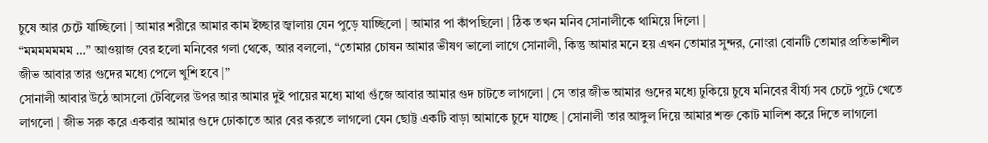চুষে আর চেটে যাচ্ছিলো | আমার শরীরে আমার কাম ইচ্ছার জ্বালায় যেন পুড়ে যাচ্ছিলো | আমার পা কাঁপছিলো | ঠিক তখন মনিব সোনালীকে থামিয়ে দিলো |
“মমমমমমম …” আওয়াজ বের হলো মনিবের গলা থেকে, আর বললো, “তোমার চোষন আমার ভীষণ ভালো লাগে সোনালী, কিন্তু আমার মনে হয় এখন তোমার সুন্দর, নোংরা বোনটি তোমার প্রতিভাশীল জীভ আবার তার গুদের মধ্যে পেলে খুশি হবে |”
সোনালী আবার উঠে আসলো টেবিলের উপর আর আমার দুই পায়ের মধ্যে মাথা গুঁজে আবার আমার গুদ চাটতে লাগলো | সে তার জীভ আমার গুদের মধ্যে ঢুকিয়ে চুষে মনিবের বীর্য্য সব চেটে পুটে খেতে লাগলো | জীভ সরু করে একবার আমার গুদে ঢোকাতে আর বের করতে লাগলো যেন ছোট্ট একটি বাড়া আমাকে চুদে যাচ্ছে | সোনালী তার আঙ্গুল দিয়ে আমার শক্ত কোট মালিশ করে দিতে লাগলো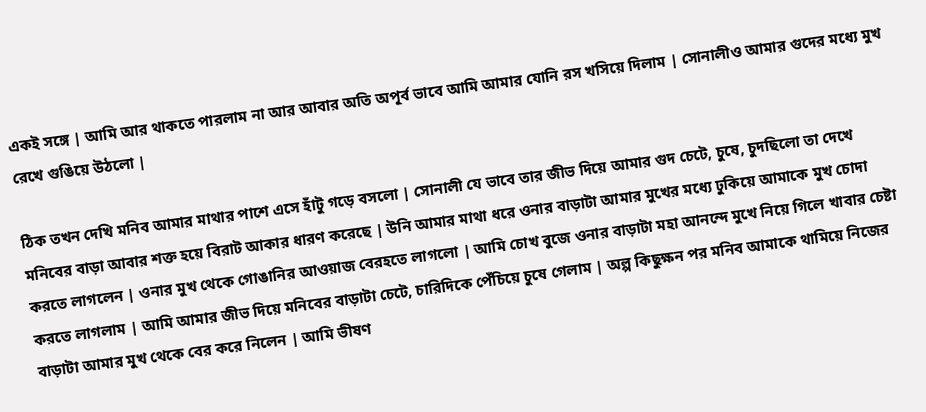একই সঙ্গে | আমি আর থাকতে পারলাম না আর আবার অতি অপূর্ব ভাবে আমি আমার যোনি রস খসিয়ে দিলাম | সোনালীও আমার গুদের মধ্যে মুখ রেখে গুঙিয়ে উঠলো |

ঠিক তখন দেখি মনিব আমার মাথার পাশে এসে হাঁটু গড়ে বসলো | সোনালী যে ভাবে তার জীভ দিয়ে আমার গুদ চেটে, চুষে, চুদছিলো তা দেখে মনিবের বাড়া আবার শক্ত হয়ে বিরাট আকার ধারণ করেছে | উনি আমার মাথা ধরে ওনার বাড়াটা আমার মুখের মধ্যে ঢুকিয়ে আমাকে মুখ চোদা করতে লাগলেন | ওনার মুখ থেকে গোঙানির আওয়াজ বেরহতে লাগলো | আমি চোখ বুজে ওনার বাড়াটা মহা আনন্দে মুখে নিয়ে গিলে খাবার চেষ্টা করতে লাগলাম | আমি আমার জীভ দিয়ে মনিবের বাড়াটা চেটে, চারিদিকে পেঁচিয়ে চুষে গেলাম | অল্প কিছুক্ষন পর মনিব আমাকে থামিয়ে নিজের বাড়াটা আমার মুখ থেকে বের করে নিলেন | আমি ভীষণ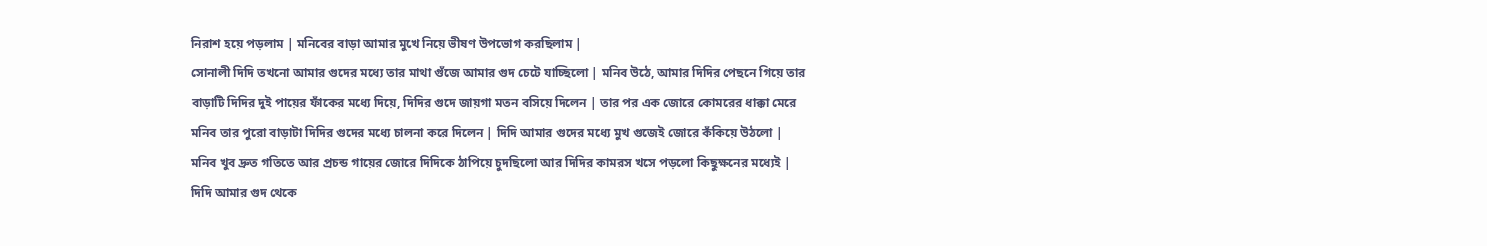নিরাশ হয়ে পড়লাম | মনিবের বাড়া আমার মুখে নিয়ে ভীষণ উপভোগ করছিলাম |
সোনালী দিদি তখনো আমার গুদের মধ্যে তার মাথা গুঁজে আমার গুদ চেটে যাচ্ছিলো | মনিব উঠে, আমার দিদির পেছনে গিয়ে তার বাড়াটি দিদির দুই পায়ের ফাঁকের মধ্যে দিয়ে, দিদির গুদে জায়গা মতন বসিয়ে দিলেন | তার পর এক জোরে কোমরের ধাক্কা মেরে মনিব তার পুরো বাড়াটা দিদির গুদের মধ্যে চালনা করে দিলেন | দিদি আমার গুদের মধ্যে মুখ গুজেই জোরে কঁকিয়ে উঠলো | মনিব খুব দ্রুত গতিতে আর প্রচন্ড গায়ের জোরে দিদিকে ঠাপিয়ে চুদছিলো আর দিদির কামরস খসে পড়লো কিছুক্ষনের মধ্যেই | দিদি আমার গুদ থেকে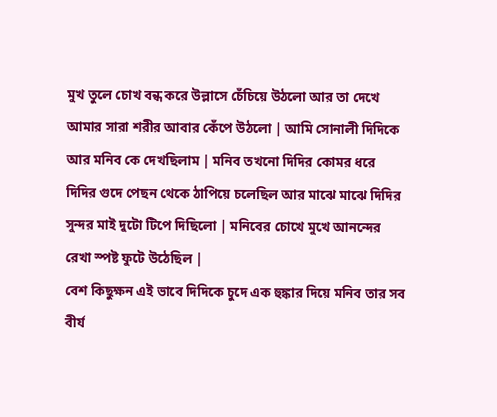মুখ তুলে চোখ বন্ধ করে উল্লাসে চেঁচিয়ে উঠলো আর তা দেখে আমার সারা শরীর আবার কেঁপে উঠলো | আমি সোনালী দিদিকে আর মনিব কে দেখছিলাম | মনিব তখনো দিদির কোমর ধরে দিদির গুদে পেছন থেকে ঠাপিয়ে চলেছিল আর মাঝে মাঝে দিদির সুন্দর মাই দুটো টিপে দিছিলো | মনিবের চোখে মুখে আনন্দের রেখা স্পষ্ট ফুটে উঠেছিল |
বেশ কিছুক্ষন এই ভাবে দিদিকে চুদে এক হুঙ্কার দিয়ে মনিব তার সব বীর্য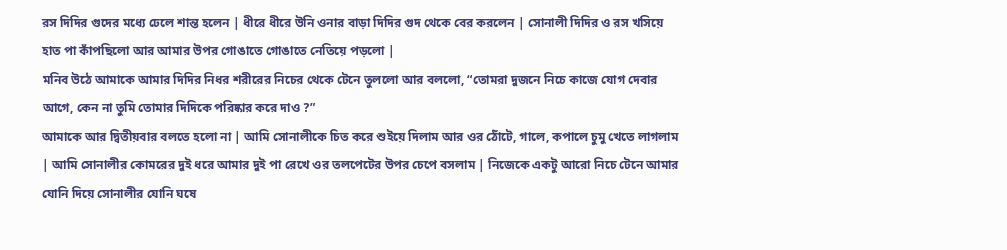রস দিদির গুদের মধ্যে ঢেলে শান্ত হলেন | ধীরে ধীরে উনি ওনার বাড়া দিদির গুদ থেকে বের করলেন | সোনালী দিদির ও রস খসিয়ে হাত পা কাঁপছিলো আর আমার উপর গোঙাতে গোঙাতে নেতিয়ে পড়লো |
মনিব উঠে আমাকে আমার দিদির নিধর শরীরের নিচের থেকে টেনে তুললো আর বললো, “তোমরা দুজনে নিচে কাজে যোগ দেবার আগে, কেন না তুমি তোমার দিদিকে পরিষ্কার করে দাও ?”
আমাকে আর দ্বিতীয়বার বলতে হলো না | আমি সোনালীকে চিত করে শুইয়ে দিলাম আর ওর ঠোঁটে, গালে, কপালে চুমু খেতে লাগলাম | আমি সোনালীর কোমরের দুই ধরে আমার দুই পা রেখে ওর তলপেটের উপর চেপে বসলাম | নিজেকে একটু আরো নিচে টেনে আমার যোনি দিয়ে সোনালীর যোনি ঘষে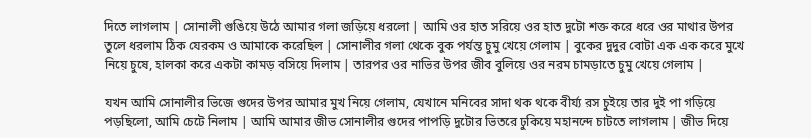দিতে লাগলাম | সোনালী গুঙিয়ে উঠে আমার গলা জড়িয়ে ধরলো | আমি ওর হাত সরিয়ে ওর হাত দুটো শক্ত করে ধরে ওর মাথার উপর তুলে ধরলাম ঠিক যেরকম ও আমাকে করেছিল | সোনালীর গলা থেকে বুক পর্যন্ত চুমু খেয়ে গেলাম | বুকের দুদুর বোটা এক এক করে মুখে নিয়ে চুষে, হালকা করে একটা কামড় বসিয়ে দিলাম | তারপর ওর নাভির উপর জীব বুলিয়ে ওর নরম চামড়াতে চুমু খেয়ে গেলাম |

যখন আমি সোনালীর ভিজে গুদের উপর আমার মুখ নিয়ে গেলাম, যেখানে মনিবের সাদা থক থকে বীর্য্য রস চুইয়ে তার দুই পা গড়িয়ে পড়ছিলো, আমি চেটে নিলাম | আমি আমার জীভ সোনালীর গুদের পাপড়ি দুটোর ভিতরে ঢুকিয়ে মহানন্দে চাটতে লাগলাম | জীভ দিয়ে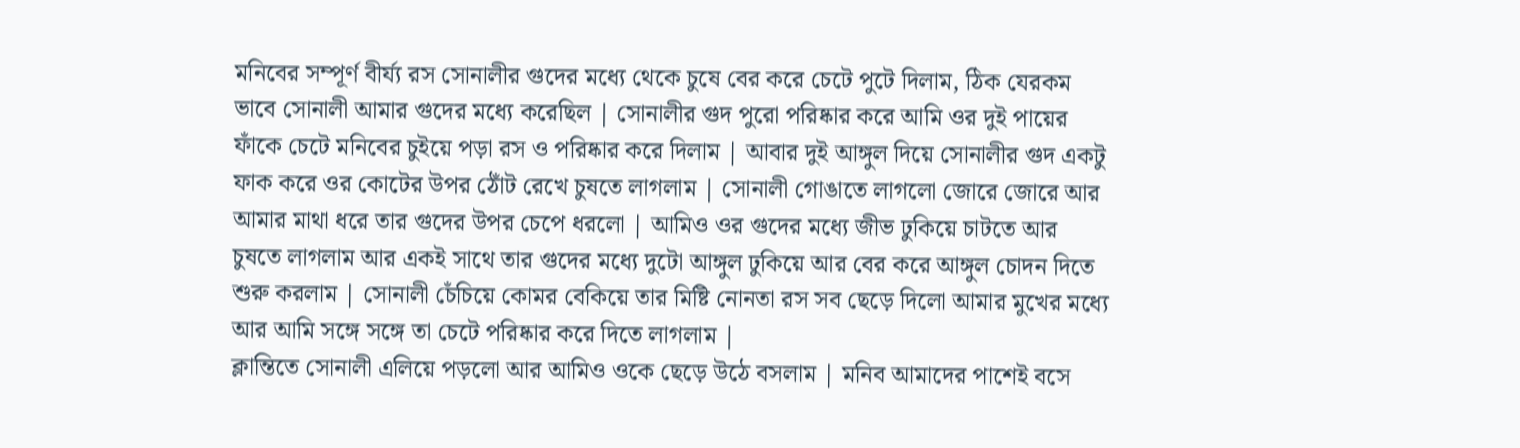মনিবের সম্পূর্ণ বীর্য্য রস সোনালীর গুদের মধ্যে থেকে চুষে বের করে চেটে পুটে দিলাম, ঠিক যেরকম ভাবে সোনালী আমার গুদের মধ্যে করেছিল | সোনালীর গুদ পুরো পরিষ্কার করে আমি ওর দুই পায়ের ফাঁকে চেটে মনিবের চুইয়ে পড়া রস ও পরিষ্কার করে দিলাম | আবার দুই আঙ্গুল দিয়ে সোনালীর গুদ একটু ফাক করে ওর কোটের উপর ঠোঁট রেখে চুষতে লাগলাম | সোনালী গোঙাতে লাগলো জোরে জোরে আর আমার মাথা ধরে তার গুদের উপর চেপে ধরলো | আমিও ওর গুদের মধ্যে জীভ ঢুকিয়ে চাটতে আর চুষতে লাগলাম আর একই সাথে তার গুদের মধ্যে দুটো আঙ্গুল ঢুকিয়ে আর বের করে আঙ্গুল চোদন দিতে শুরু করলাম | সোনালী চেঁচিয়ে কোমর বেকিয়ে তার মিষ্টি নোনতা রস সব ছেড়ে দিলো আমার মুখের মধ্যে আর আমি সঙ্গে সঙ্গে তা চেটে পরিষ্কার করে দিতে লাগলাম |
ক্লান্তিতে সোনালী এলিয়ে পড়লো আর আমিও ওকে ছেড়ে উঠে বসলাম | মনিব আমাদের পাশেই বসে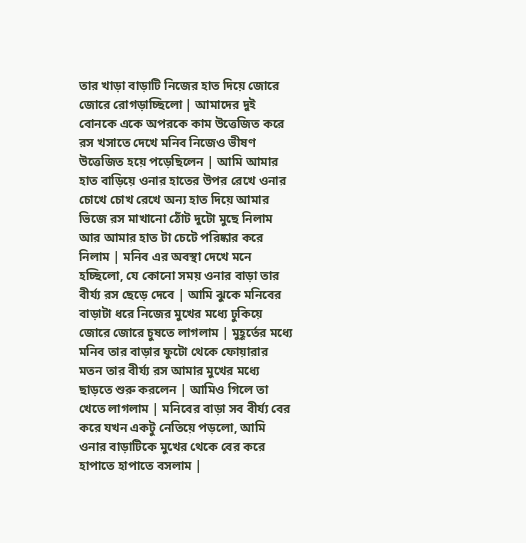তার খাড়া বাড়াটি নিজের হাত দিয়ে জোরে জোরে রোগড়াচ্ছিলো | আমাদের দুই বোনকে একে অপরকে কাম উত্তেজিত করে রস খসাতে দেখে মনিব নিজেও ভীষণ উত্তেজিত হয়ে পড়েছিলেন | আমি আমার হাত বাড়িয়ে ওনার হাতের উপর রেখে ওনার চোখে চোখ রেখে অন্য হাত দিয়ে আমার ভিজে রস মাখানো ঠোঁট দুটো মুছে নিলাম আর আমার হাত টা চেটে পরিষ্কার করে নিলাম | মনিব এর অবস্থা দেখে মনে হচ্ছিলো, যে কোনো সময় ওনার বাড়া তার বীর্য্য রস ছেড়ে দেবে | আমি ঝুকে মনিবের বাড়াটা ধরে নিজের মুখের মধ্যে ঢুকিয়ে জোরে জোরে চুষতে লাগলাম | মুহূর্তের মধ্যে মনিব তার বাড়ার ফুটো থেকে ফোয়ারার মতন তার বীর্য্য রস আমার মুখের মধ্যে ছাড়তে শুরু করলেন | আমিও গিলে তা খেতে লাগলাম | মনিবের বাড়া সব বীর্য্য বের করে যখন একটু নেতিয়ে পড়লো, আমি ওনার বাড়াটিকে মুখের থেকে বের করে হাপাতে হাপাতে বসলাম |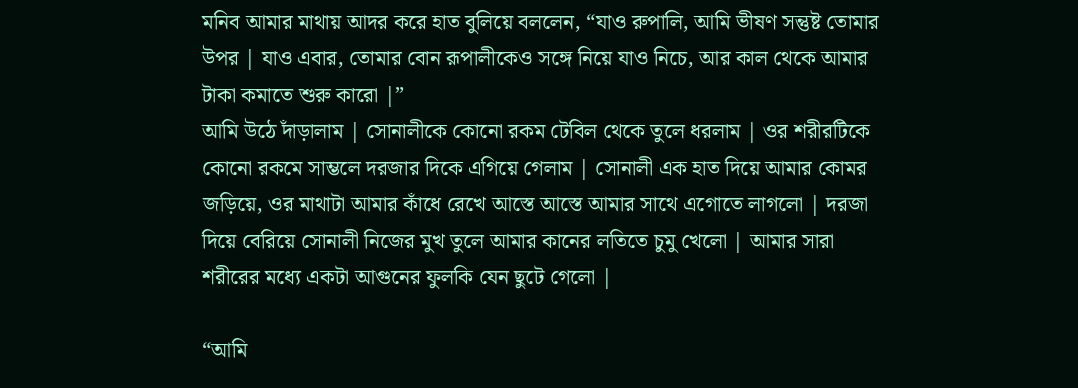মনিব আমার মাথায় আদর করে হাত বুলিয়ে বললেন, “যাও রুপালি, আমি ভীষণ সন্তুষ্ট তোমার উপর | যাও এবার, তোমার বোন রূপালীকেও সঙ্গে নিয়ে যাও নিচে, আর কাল থেকে আমার টাকা কমাতে শুরু কারো |”
আমি উঠে দাঁড়ালাম | সোনালীকে কোনো রকম টেবিল থেকে তুলে ধরলাম | ওর শরীরটিকে কোনো রকমে সাম্ভলে দরজার দিকে এগিয়ে গেলাম | সোনালী এক হাত দিয়ে আমার কোমর জড়িয়ে, ওর মাথাটা আমার কাঁধে রেখে আস্তে আস্তে আমার সাথে এগোতে লাগলো | দরজা দিয়ে বেরিয়ে সোনালী নিজের মুখ তুলে আমার কানের লতিতে চুমু খেলো | আমার সারা শরীরের মধ্যে একটা আগুনের ফুলকি যেন ছুটে গেলো |

“আমি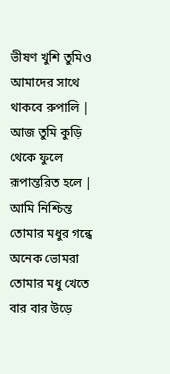ভীষণ খুশি তুমিও আমাদের সাথে থাকবে রুপালি | আজ তুমি কুড়ি থেকে ফুলে রূপান্তরিত হলে | আমি নিশ্চিন্ত তোমার মধুর গন্ধে অনেক ভোমরা তোমার মধু খেতে বার বার উড়ে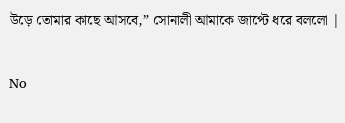উড়ে তোমার কাছে আসবে,” সোনালী আমাকে জাপ্টে ধরে বললো |

No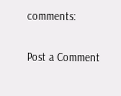comments:

Post a Comment